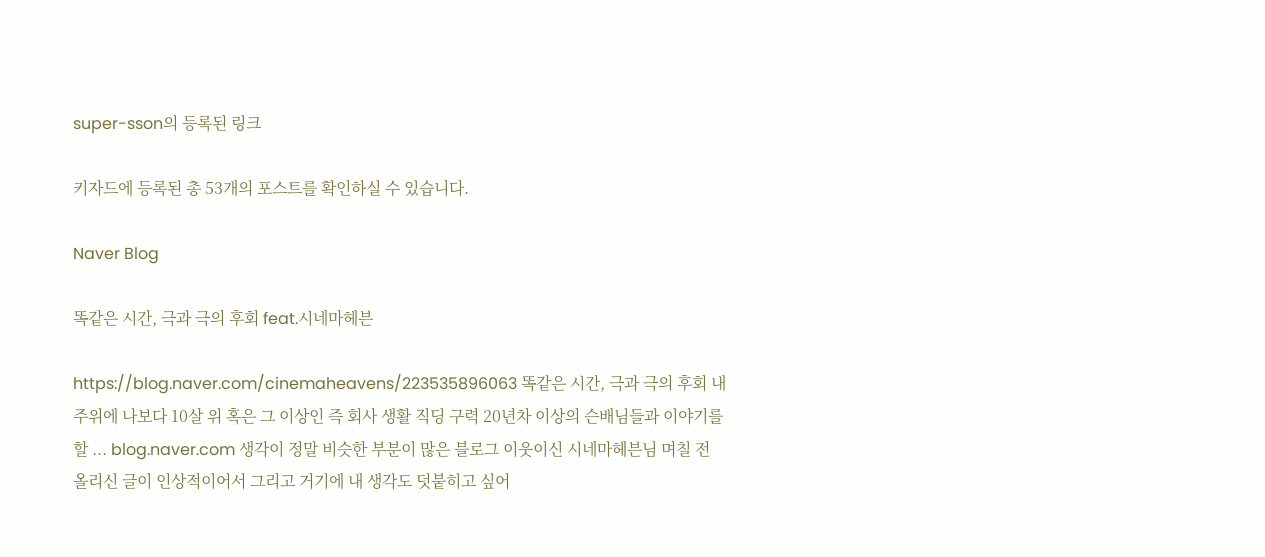super-sson의 등록된 링크

키자드에 등록된 총 53개의 포스트를 확인하실 수 있습니다.

Naver Blog

똑같은 시간, 극과 극의 후회 feat.시네마헤븐

https://blog.naver.com/cinemaheavens/223535896063 똑같은 시간, 극과 극의 후회 내 주위에 나보다 10살 위 혹은 그 이상인 즉 회사 생활 직딩 구력 20년차 이상의 슨배님들과 이야기를 할 ... blog.naver.com 생각이 정말 비슷한 부분이 많은 블로그 이웃이신 시네마헤븐님 며칠 전 올리신 글이 인상적이어서 그리고 거기에 내 생각도 덧붙히고 싶어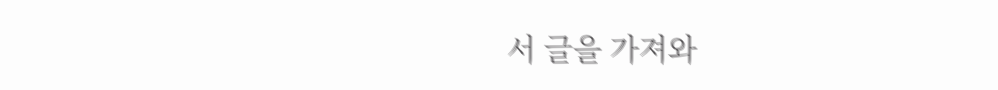서 글을 가져와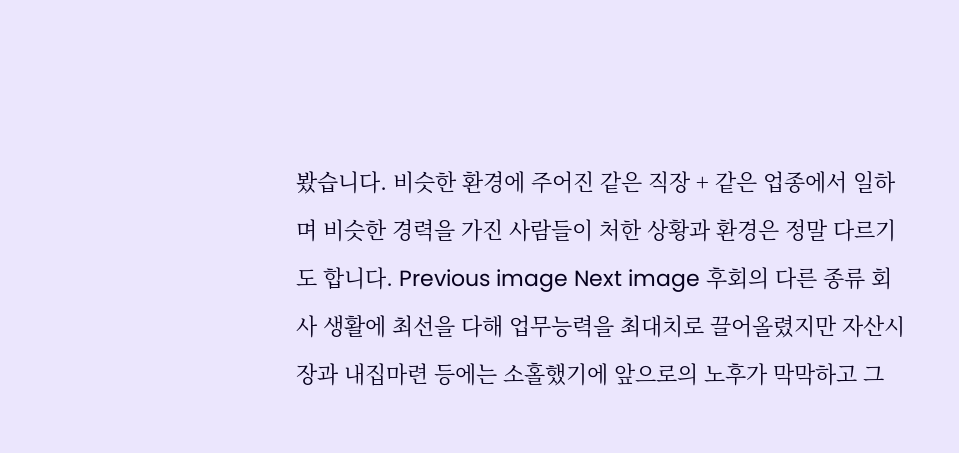봤습니다. 비슷한 환경에 주어진 같은 직장 + 같은 업종에서 일하며 비슷한 경력을 가진 사람들이 처한 상황과 환경은 정말 다르기도 합니다. Previous image Next image 후회의 다른 종류 회사 생활에 최선을 다해 업무능력을 최대치로 끌어올렸지만 자산시장과 내집마련 등에는 소홀했기에 앞으로의 노후가 막막하고 그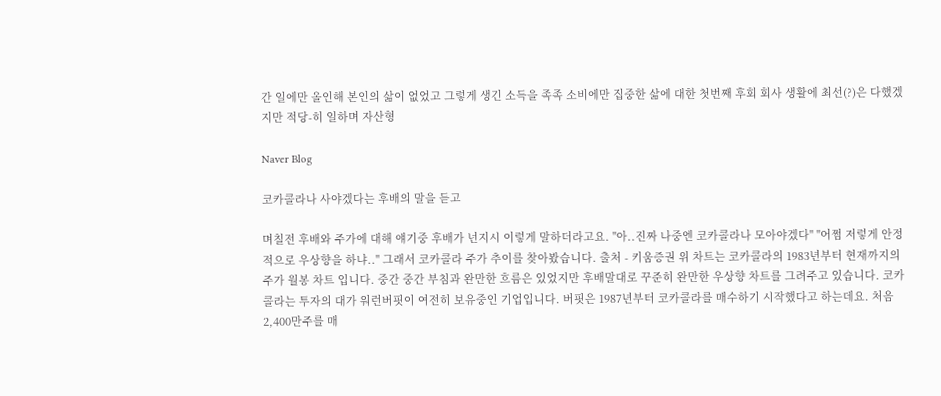간 일에만 올인해 본인의 삶이 없었고 그렇게 생긴 소득을 족족 소비에만 집중한 삶에 대한 첫번째 후회 회사 생활에 최선(?)은 다했겠지만 적당-히 일하며 자산형

Naver Blog

코카콜라나 사야겠다는 후배의 말을 듣고

며칠전 후배와 주가에 대해 얘기중 후배가 넌지시 이렇게 말하더라고요. "아..진짜 나중엔 코카콜라나 모아야겠다" "어쩜 저렇게 안정적으로 우상향을 하냐.." 그래서 코카콜라 주가 추이를 찾아봤습니다. 출처 - 키움증권 위 차트는 코카콜라의 1983년부터 현재까지의 주가 월봉 차트 입니다. 중간 중간 부침과 완만한 흐름은 있었지만 후배말대로 꾸준히 완만한 우상향 차트를 그려주고 있습니다. 코카콜라는 투자의 대가 워런버핏이 여전히 보유중인 기업입니다. 버핏은 1987년부터 코카콜라를 매수하기 시작했다고 하는데요. 처음 2,400만주를 매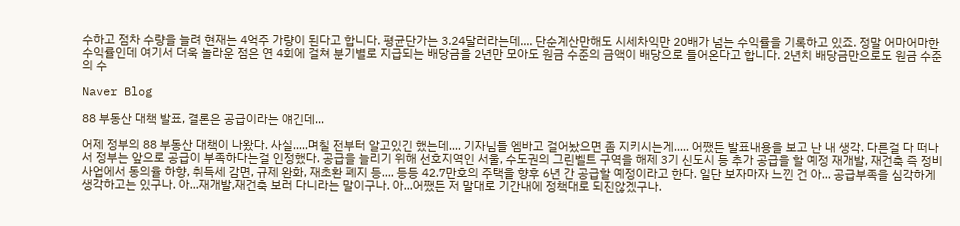수하고 점차 수량을 늘려 현재는 4억주 가량이 된다고 합니다. 평균단가는 3.24달러라는데.... 단순계산만해도 시세차익만 20배가 넘는 수익률을 기록하고 있죠. 정말 어마어마한 수익률인데 여기서 더욱 놀라운 점은 연 4회에 걸쳐 분기별로 지급되는 배당금을 2년만 모아도 원금 수준의 금액이 배당으로 들어온다고 합니다. 2년치 배당금만으로도 원금 수준의 수

Naver Blog

88 부동산 대책 발표, 결론은 공급이라는 얘긴데...

어제 정부의 88 부동산 대책이 나왔다. 사실.....며칠 전부터 알고있긴 했는데.... 기자님들 엠바고 걸어놨으면 좀 지키시는게..... 어쨌든 발표내용을 보고 난 내 생각. 다른걸 다 떠나서 정부는 앞으로 공급이 부족하다는걸 인정했다. 공급을 늘리기 위해 선호지역인 서울, 수도권의 그린벨트 구역을 해제 3기 신도시 등 추가 공급을 할 예정 재개발, 재건축 즉 정비사업에서 동의율 하향, 취득세 감면, 규제 완화, 재초환 폐지 등.... 등등 42.7만호의 주택을 향후 6년 간 공급할 예정이라고 한다. 일단 보자마자 느낀 건 아... 공급부족을 심각하게 생각하고는 있구나. 아...재개발,재건축 보러 다니라는 말이구나. 아...어쨌든 저 말대로 기간내에 정책대로 되진않겠구나.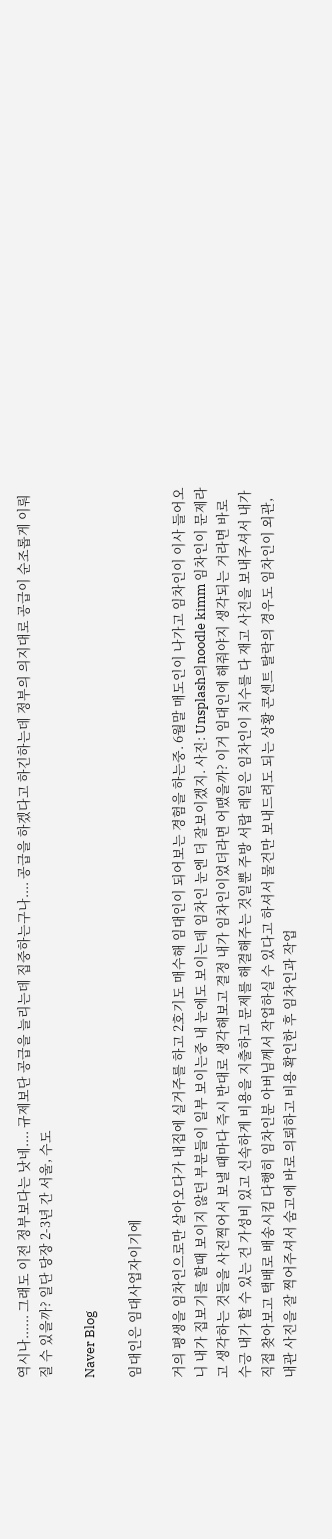역시나...... 그래도 이전 정부보다는 낫네.... 규제보단 공급을 늘리는데 집중하는구나.... 공급을 하겠다고 하긴하는데 정부의 의지대로 공급이 순조롭게 이뤄질 수 있을까? 일단 당장 2-3년 간 서울, 수도

Naver Blog

임대인은 임대사업자이기에

거의 평생을 임차인으로만 살아오다가 내집에 실거주를 하고 2호기도 매수해 임대인이 되어보는 경험을 하는중. 6월말 매도인이 나가고 임차인이 이사 들어오니 내가 집보기를 할때 보이지 않던 부분들이 일부 보이는중 내 눈에도 보이는데 임차인 눈엔 더 잘보이겠지. 사진: Unsplash의noodle kimm 임차인이 문제라고 생각하는 것들을 사진찍어서 보낼 때마다 즉시 반대로 생각해보고 결정 내가 임차인이었더라면 어땠을까? 이거 임대인에 해줘야지 생각되는 거라면 바로 수긍 내가 할 수 있는 건 가성비 있고 신속하게 비용을 지출하고 문제를 해결해주는 것일뿐 주방 서랍 레일은 임차인이 치수를 다 재고 사진을 보내주셔서 내가 직접 찾아보고 택배로 배송시킴 다행히 임차인분 아버님께서 작업하실 수 있다고 하셔서 물건만 보내드려도 되는 상황 콘센트 탈락의 경우도 임차인이 외관, 내관 사진을 잘 찍어주셔서 숨고에 바로 의뢰하고 비용 확인한 후 임차인과 작업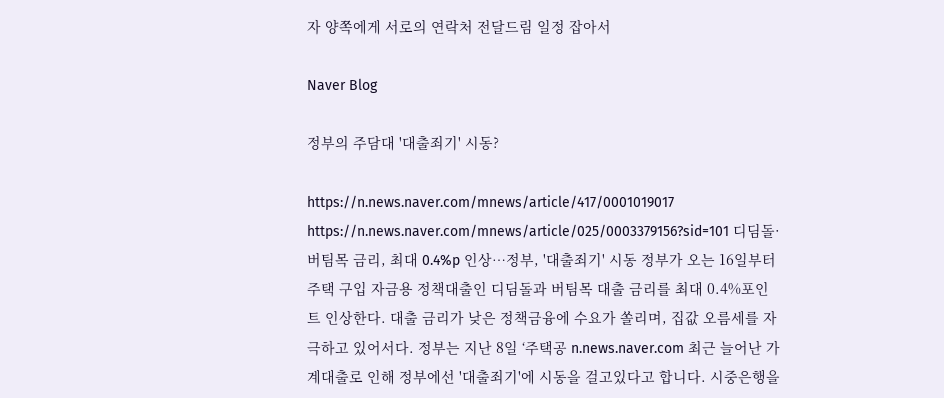자 양쪽에게 서로의 연락처 전달드림 일정 잡아서

Naver Blog

정부의 주담대 '대출죄기' 시동?

https://n.news.naver.com/mnews/article/417/0001019017 https://n.news.naver.com/mnews/article/025/0003379156?sid=101 디딤돌·버팀목 금리, 최대 0.4%p 인상…정부, '대출죄기' 시동 정부가 오는 16일부터 주택 구입 자금용 정책대출인 디딤돌과 버팀목 대출 금리를 최대 0.4%포인트 인상한다. 대출 금리가 낮은 정책금융에 수요가 쏠리며, 집값 오름세를 자극하고 있어서다. 정부는 지난 8일 ‘주택공 n.news.naver.com 최근 늘어난 가계대출로 인해 정부에선 '대출죄기'에 시동을 걸고있다고 합니다. 시중은행을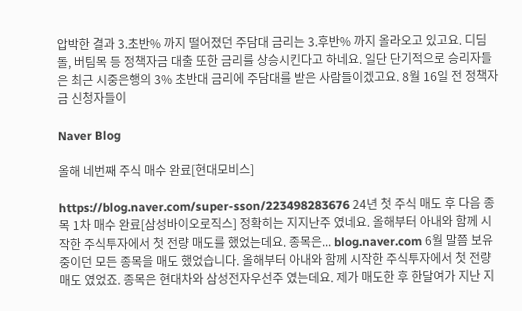압박한 결과 3.초반% 까지 떨어졌던 주담대 금리는 3.후반% 까지 올라오고 있고요. 디딤돌, 버팀목 등 정책자금 대출 또한 금리를 상승시킨다고 하네요. 일단 단기적으로 승리자들은 최근 시중은행의 3% 초반대 금리에 주담대를 받은 사람들이겠고요. 8월 16일 전 정책자금 신청자들이

Naver Blog

올해 네번째 주식 매수 완료[현대모비스]

https://blog.naver.com/super-sson/223498283676 24년 첫 주식 매도 후 다음 종목 1차 매수 완료[삼성바이오로직스] 정확히는 지지난주 였네요. 올해부터 아내와 함께 시작한 주식투자에서 첫 전량 매도를 했었는데요. 종목은... blog.naver.com 6월 말쯤 보유중이던 모든 종목을 매도 했었습니다. 올해부터 아내와 함께 시작한 주식투자에서 첫 전량 매도 였었죠. 종목은 현대차와 삼성전자우선주 였는데요. 제가 매도한 후 한달여가 지난 지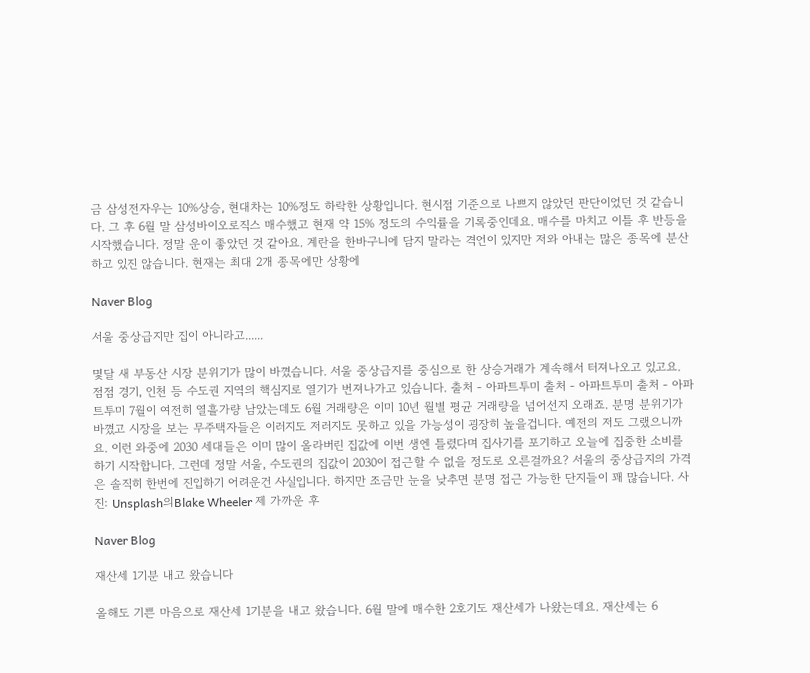금 삼성전자우는 10%상승, 현대차는 10%정도 하락한 상황입니다. 현시점 기준으로 나쁘지 않았던 판단이었던 것 같습니다. 그 후 6월 말 삼성바이오로직스 매수했고 현재 약 15% 정도의 수익률을 기록중인데요. 매수를 마치고 이틀 후 반등을 시작했습니다. 정말 운이 좋았던 것 같아요. 계란을 한바구니에 담지 말라는 격언이 있지만 저와 아내는 많은 종목에 분산하고 있진 않습니다. 현재는 최대 2개 종목에만 상황에

Naver Blog

서울 중상급지만 집이 아니라고......

몇달 새 부동산 시장 분위기가 많이 바꼈습니다. 서울 중상급지를 중심으로 한 상승거래가 계속해서 터져나오고 있고요. 점점 경기, 인천 등 수도권 지역의 핵심지로 열기가 번져나가고 있습니다. 출처 - 아파트투미 출처 - 아파트투미 출처 - 아파트투미 7월이 여전히 열흘가량 남았는데도 6월 거래량은 이미 10년 월별 평균 거래량을 넘어선지 오래죠. 분명 분위기가 바꼈고 시장을 보는 무주택자들은 이러지도 저러지도 못하고 있을 가능성이 굉장히 높을겁니다. 예전의 저도 그랬으니까요. 이런 와중에 2030 세대들은 이미 많이 올라버린 집값에 이번 생엔 틀렸다며 집사기를 포기하고 오늘에 집중한 소비를 하기 시작합니다. 그런데 정말 서울, 수도권의 집값이 2030이 접근할 수 없을 정도로 오른걸까요? 서울의 중상급지의 가격은 솔직히 한번에 진입하기 어려운건 사실입니다. 하지만 조금만 눈을 낮추면 분명 접근 가능한 단지들이 꽤 많습니다. 사진: Unsplash의Blake Wheeler 제 가까운 후

Naver Blog

재산세 1기분 내고 왔습니다

올해도 기쁜 마음으로 재산세 1기분을 내고 왔습니다. 6월 말에 매수한 2호기도 재산세가 나왔는데요. 재산세는 6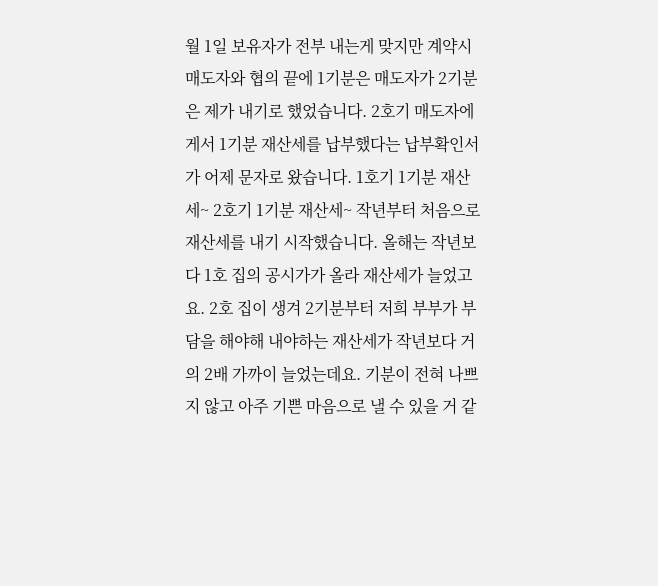월 1일 보유자가 전부 내는게 맞지만 계약시 매도자와 협의 끝에 1기분은 매도자가 2기분은 제가 내기로 했었습니다. 2호기 매도자에게서 1기분 재산세를 납부했다는 납부확인서가 어제 문자로 왔습니다. 1호기 1기분 재산세~ 2호기 1기분 재산세~ 작년부터 처음으로 재산세를 내기 시작했습니다. 올해는 작년보다 1호 집의 공시가가 올라 재산세가 늘었고요. 2호 집이 생겨 2기분부터 저희 부부가 부담을 해야해 내야하는 재산세가 작년보다 거의 2배 가까이 늘었는데요. 기분이 전혀 나쁘지 않고 아주 기쁜 마음으로 낼 수 있을 거 같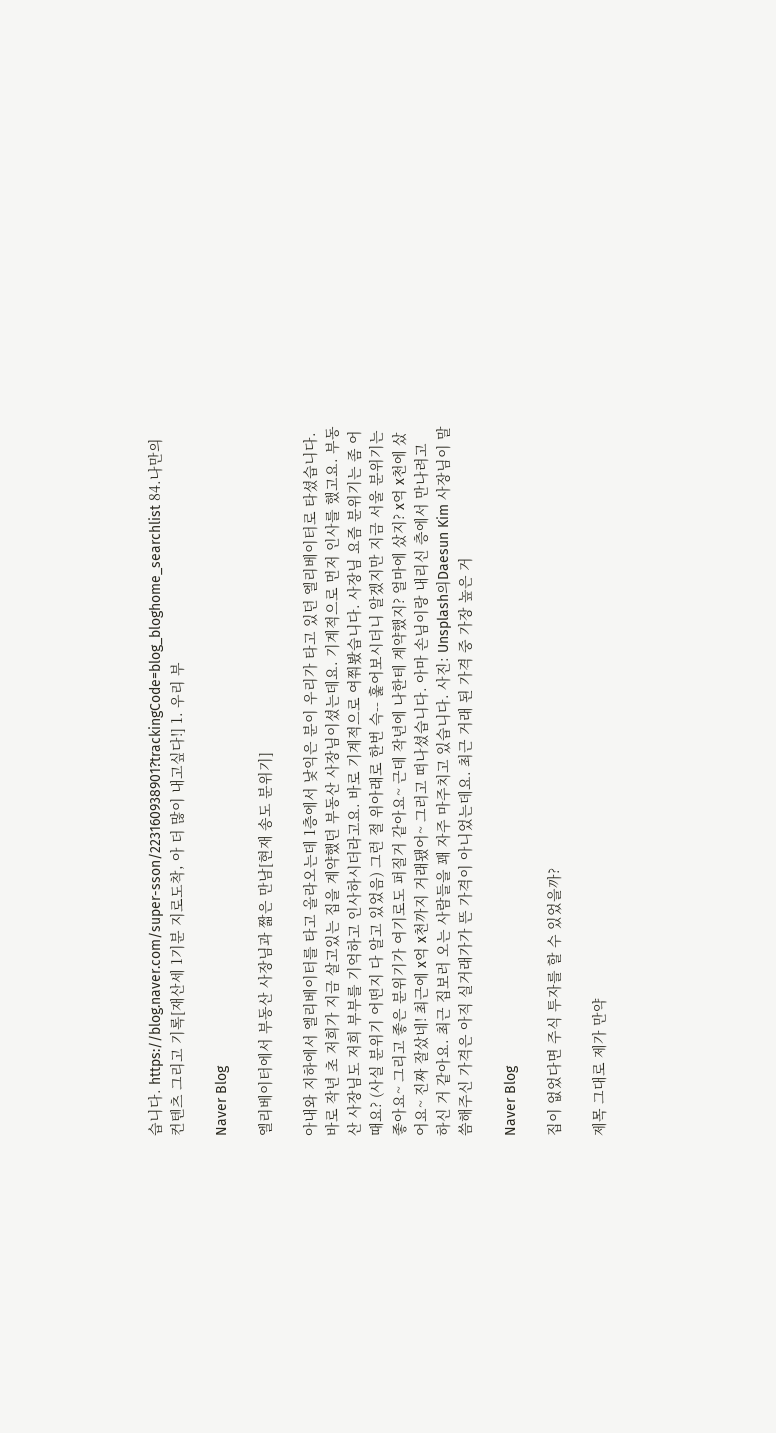습니다. https://blog.naver.com/super-sson/223160938901?trackingCode=blog_bloghome_searchlist 84.나만의 컨텐츠 그리고 기록[재산세 1기분 지로도착, 아 더 많이 내고싶다!] 1. 우리 부

Naver Blog

엘리베이터에서 부동산 사장님과 짧은 만남[현재 송도 분위기]

아내와 지하에서 엘리베이터를 타고 올라오는데 1층에서 낯익은 분이 우리가 타고 있던 엘리베이터로 타셨습니다. 바로 작년 초 저희가 지금 살고있는 집을 계약했던 부동산 사장님이셨는데요. 기계적으로 먼저 인사를 했고요. 부동산 사장님도 저희 부부를 기억하고 인사하시더라고요. 바로 기계적으로 여쭤봤습니다. 사장님 요즘 분위기는 좀 어때요? (사실 분위기 어떤지 다 알고 있었음) 그런 절 위아래로 한번 슥-- 훑어보시더니 알겠지만 지금 서울 분위기는 좋아요~ 그리고 좋은 분위기가 여기로도 퍼질거 같아요~ 근데 작년에 나한테 계약했지? 얼마에 샀지? x억 x천에 샀어요~ 진짜 잘샀네! 최근에 x억 x천까지 거래됐어~ 그러고 떠나셨습니다. 아마 손님이랑 내리신 층에서 만나려고 하신 거 같아요. 최근 집보러 오는 사람들을 꽤 자주 마주치고 있습니다. 사진: Unsplash의Daesun Kim 사장님이 말씀해주신 가격은 아직 실거래가가 뜬 가격이 아니었는데요. 최근 거래 된 가격 중 가장 높은 거

Naver Blog

집이 없었다면 주식 투자를 할 수 있었을까?

제목 그대로 제가 만약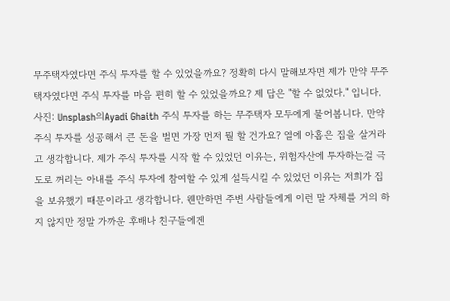무주택자였다면 주식 투자를 할 수 있었을까요? 정확히 다시 말해보자면 제가 만약 무주택자였다면 주식 투자를 마음 편히 할 수 있었을까요? 제 답은 "할 수 없었다." 입니다. 사진: Unsplash의Ayadi Ghaith 주식 투자를 하는 무주택자 모두에게 물어봅니다. 만약 주식 투자를 성공해서 큰 돈을 벌면 가장 먼저 뭘 할 건가요? 열에 아홉은 집을 살거라고 생각합니다. 제가 주식 투자를 시작 할 수 있었던 이유는, 위험자산에 투자하는걸 극도로 꺼리는 아내를 주식 투자에 참여할 수 있게 설득시킬 수 있었던 이유는 저희가 집을 보유했기 때문이라고 생각합니다. 웬만하면 주변 사람들에게 이런 말 자체를 거의 하지 않지만 정말 가까운 후배나 친구들에겐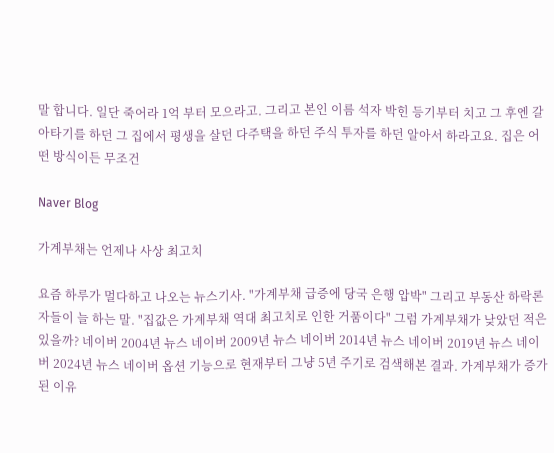말 합니다. 일단 죽어라 1억 부터 모으라고. 그리고 본인 이름 석자 박힌 등기부터 치고 그 후엔 갈아타기를 하던 그 집에서 평생을 살던 다주택을 하던 주식 투자를 하던 알아서 하라고요. 집은 어떤 방식이든 무조건

Naver Blog

가계부채는 언제나 사상 최고치

요즘 하루가 멀다하고 나오는 뉴스기사. "가계부채 급증에 당국 은행 압박" 그리고 부동산 하락론자들이 늘 하는 말. "집값은 가계부채 역대 최고치로 인한 거품이다" 그럼 가계부채가 낮았던 적은 있을까? 네이버 2004년 뉴스 네이버 2009년 뉴스 네이버 2014년 뉴스 네이버 2019년 뉴스 네이버 2024년 뉴스 네이버 옵션 기능으로 현재부터 그냥 5년 주기로 검색해본 결과. 가계부채가 증가된 이유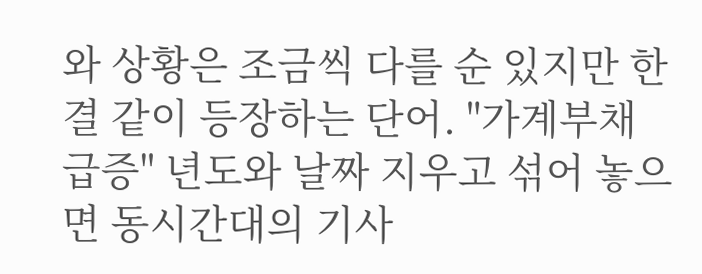와 상황은 조금씩 다를 순 있지만 한결 같이 등장하는 단어. "가계부채 급증" 년도와 날짜 지우고 섞어 놓으면 동시간대의 기사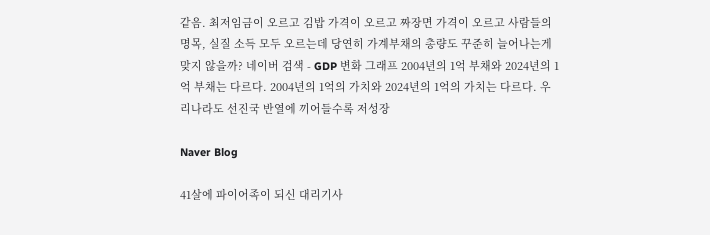같음. 최저임금이 오르고 김밥 가격이 오르고 짜장면 가격이 오르고 사람들의 명목, 실질 소득 모두 오르는데 당연히 가계부채의 총량도 꾸준히 늘어나는게 맞지 않을까? 네이버 검색 - GDP 변화 그래프 2004년의 1억 부채와 2024년의 1억 부채는 다르다. 2004년의 1억의 가치와 2024년의 1억의 가치는 다르다. 우리나라도 선진국 반열에 끼어들수록 저성장

Naver Blog

41살에 파이어족이 되신 대리기사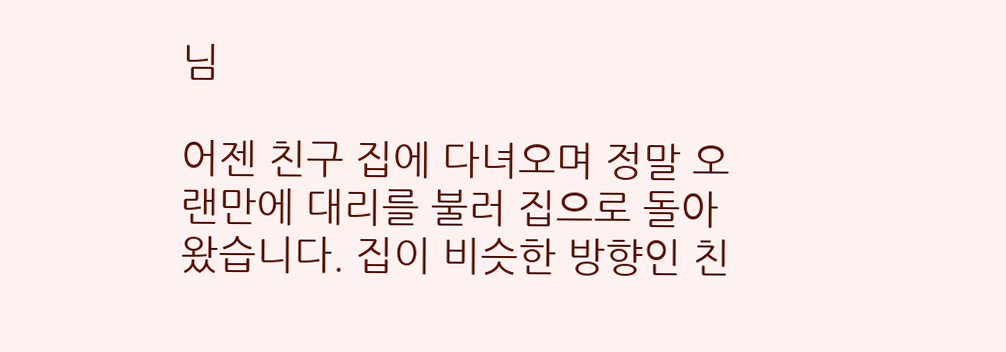님

어젠 친구 집에 다녀오며 정말 오랜만에 대리를 불러 집으로 돌아왔습니다. 집이 비슷한 방향인 친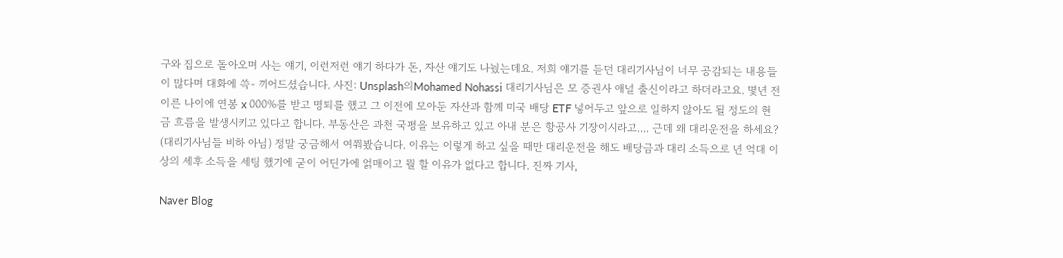구와 집으로 돌아오며 사는 얘기, 이런저런 얘기 하다가 돈, 자산 얘기도 나눴는데요. 저희 얘기를 듣던 대리기사님이 너무 공감되는 내용들이 많다며 대화에 쓱- 끼어드셨습니다. 사진: Unsplash의Mohamed Nohassi 대리기사님은 모 증권사 애널 출신이라고 하더라고요. 몇년 전 이른 나이에 연봉 x 000%를 받고 명퇴를 했고 그 이전에 모아둔 자산과 함께 미국 배당 ETF 넣어두고 앞으로 일하지 않아도 될 정도의 현금 흐름을 발생시키고 있다고 합니다. 부동산은 과천 국평을 보유하고 있고 아내 분은 항공사 기장이시라고.... 근데 왜 대리운전을 하세요? (대리기사님들 비하 아님) 정말 궁금해서 여쭤봤습니다. 이유는 이렇게 하고 싶을 때만 대리운전을 해도 배당금과 대리 소득으로 년 억대 이상의 세후 소득을 세팅 했기에 굳이 어딘가에 얽매이고 뭘 할 이유가 없다고 합니다. 진짜 기사,

Naver Blog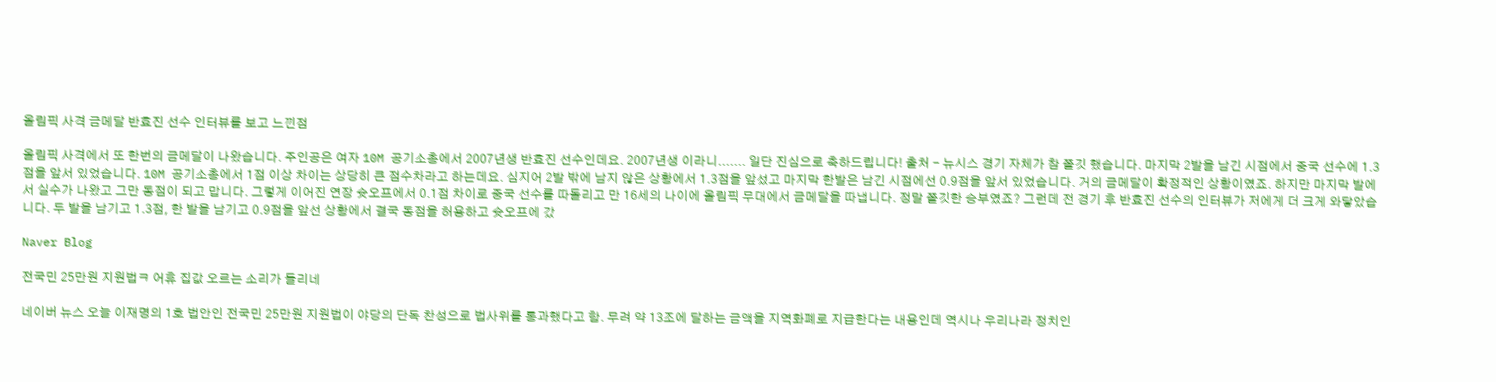올림픽 사격 금메달 반효진 선수 인터뷰를 보고 느낀점

올림픽 사격에서 또 한번의 금메달이 나왔습니다. 주인공은 여자 10M 공기소총에서 2007년생 반효진 선수인데요. 2007년생 이라니....... 일단 진심으로 축하드립니다! 출처 - 뉴시스 경기 자체가 참 쫄깃 했습니다. 마지막 2발을 남긴 시점에서 중국 선수에 1.3점을 앞서 있었습니다. 10M 공기소총에서 1점 이상 차이는 상당히 큰 점수차라고 하는데요. 심지어 2발 밖에 남지 않은 상황에서 1.3점을 앞섰고 마지막 한발은 남긴 시점에선 0.9점을 앞서 있었습니다. 거의 금메달이 확정적인 상황이였죠. 하지만 마지막 발에서 실수가 나왔고 그만 동점이 되고 맙니다. 그렇게 이어진 연장 슛오프에서 0.1점 차이로 중국 선수를 따돌리고 만 16세의 나이에 올림픽 무대에서 금메달을 따냅니다. 정말 쫄깃한 승부였죠? 그런데 전 경기 후 반효진 선수의 인터뷰가 저에게 더 크게 와닿았습니다. 두 발을 남기고 1.3점, 한 발을 남기고 0.9점을 앞선 상황에서 결국 동점을 허용하고 슛오프에 갔

Naver Blog

전국민 25만원 지원법ㅋ 어휴 집값 오르는 소리가 들리네

네이버 뉴스 오늘 이재명의 1호 법안인 전국민 25만원 지원법이 야당의 단독 찬성으로 법사위를 통과했다고 함. 무려 약 13조에 달하는 금액을 지역화폐로 지급한다는 내용인데 역시나 우리나라 정치인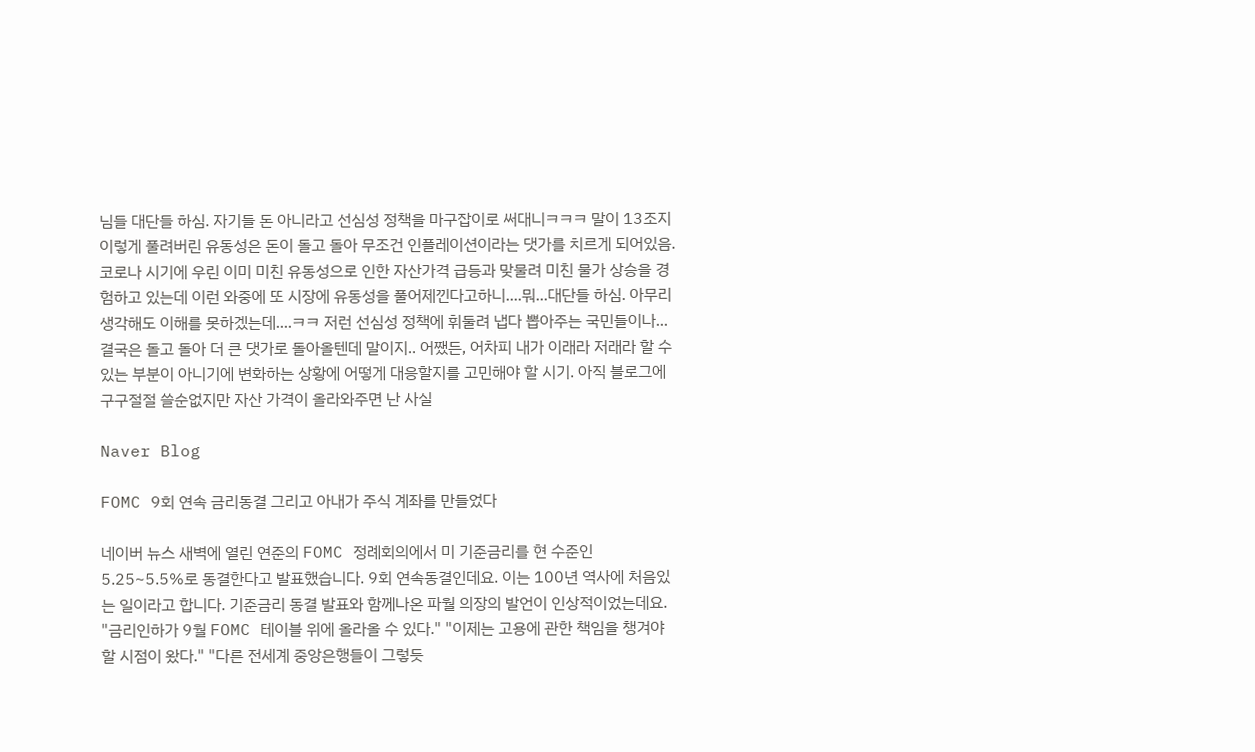님들 대단들 하심. 자기들 돈 아니라고 선심성 정책을 마구잡이로 써대니ㅋㅋㅋ 말이 13조지 이렇게 풀려버린 유동성은 돈이 돌고 돌아 무조건 인플레이션이라는 댓가를 치르게 되어있음. 코로나 시기에 우린 이미 미친 유동성으로 인한 자산가격 급등과 맞물려 미친 물가 상승을 경험하고 있는데 이런 와중에 또 시장에 유동성을 풀어제낀다고하니....뭐...대단들 하심. 아무리 생각해도 이해를 못하겠는데....ㅋㅋ 저런 선심성 정책에 휘둘려 냅다 뽑아주는 국민들이나... 결국은 돌고 돌아 더 큰 댓가로 돌아올텐데 말이지.. 어쨌든, 어차피 내가 이래라 저래라 할 수 있는 부분이 아니기에 변화하는 상황에 어떻게 대응할지를 고민해야 할 시기. 아직 블로그에 구구절절 쓸순없지만 자산 가격이 올라와주면 난 사실

Naver Blog

FOMC 9회 연속 금리동결 그리고 아내가 주식 계좌를 만들었다

네이버 뉴스 새벽에 열린 연준의 FOMC 정례회의에서 미 기준금리를 현 수준인 5.25~5.5%로 동결한다고 발표했습니다. 9회 연속동결인데요. 이는 100년 역사에 처음있는 일이라고 합니다. 기준금리 동결 발표와 함께나온 파월 의장의 발언이 인상적이었는데요. "금리인하가 9월 FOMC 테이블 위에 올라올 수 있다." "이제는 고용에 관한 책임을 챙겨야 할 시점이 왔다." "다른 전세계 중앙은행들이 그렇듯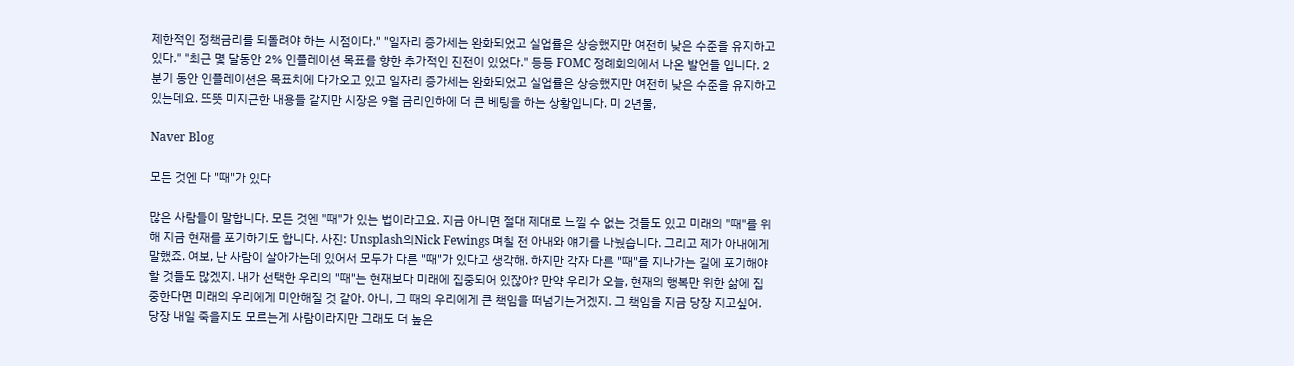제한적인 정책금리를 되돌려야 하는 시점이다." "일자리 증가세는 완화되었고 실업률은 상승했지만 여전히 낮은 수준을 유지하고 있다." "최근 몇 달동안 2% 인플레이션 목표를 향한 추가적인 진전이 있었다." 등등 FOMC 정례회의에서 나온 발언들 입니다. 2분기 동안 인플레이션은 목표치에 다가오고 있고 일자리 증가세는 완화되었고 실업률은 상승했지만 여전히 낮은 수준을 유지하고 있는데요. 뜨뜻 미지근한 내용들 같지만 시장은 9월 금리인하에 더 큰 베팅을 하는 상황입니다. 미 2년물,

Naver Blog

모든 것엔 다 "때"가 있다

많은 사람들이 말합니다. 모든 것엔 "때"가 있는 법이라고요. 지금 아니면 절대 제대로 느낄 수 없는 것들도 있고 미래의 "때"를 위해 지금 현재를 포기하기도 합니다. 사진: Unsplash의Nick Fewings 며칠 전 아내와 얘기를 나눴습니다. 그리고 제가 아내에게 말했죠. 여보, 난 사람이 살아가는데 있어서 모두가 다른 "때"가 있다고 생각해. 하지만 각자 다른 "때"를 지나가는 길에 포기해야 할 것들도 많겠지. 내가 선택한 우리의 "때"는 현재보다 미래에 집중되어 있잖아? 만약 우리가 오늘, 현재의 행복만 위한 삶에 집중한다면 미래의 우리에게 미안해질 것 같아. 아니, 그 때의 우리에게 큰 책임을 떠넘기는거겠지. 그 책임을 지금 당장 지고싶어. 당장 내일 죽을지도 모르는게 사람이라지만 그래도 더 높은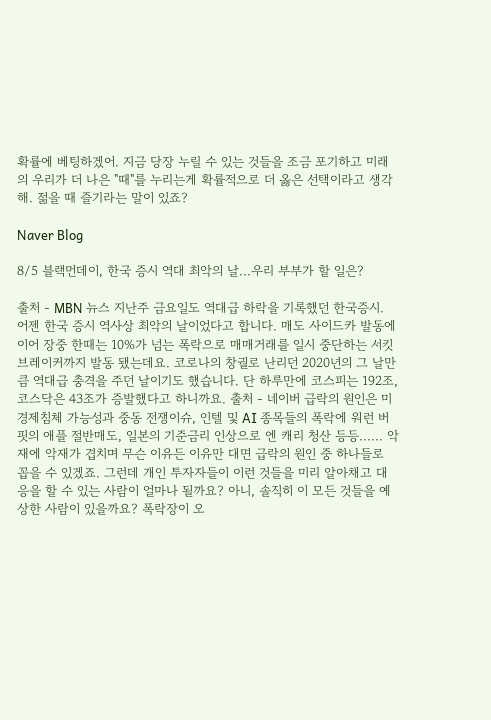확률에 베팅하겠어. 지금 당장 누릴 수 있는 것들을 조금 포기하고 미래의 우리가 더 나은 "때"를 누리는게 확률적으로 더 옳은 선택이라고 생각해. 젊을 때 즐기라는 말이 있죠?

Naver Blog

8/5 블랙먼데이, 한국 증시 역대 최악의 날...우리 부부가 할 일은?

출처 - MBN 뉴스 지난주 금요일도 역대급 하락을 기록했던 한국증시. 어젠 한국 증시 역사상 최악의 날이었다고 합니다. 매도 사이드카 발동에 이어 장중 한때는 10%가 넘는 폭락으로 매매거래를 일시 중단하는 서킷브레이커까지 발동 됐는데요. 코로나의 창궐로 난리던 2020년의 그 날만큼 역대급 충격을 주던 날이기도 했습니다. 단 하루만에 코스피는 192조, 코스닥은 43조가 증발했다고 하니까요. 출처 - 네이버 급락의 원인은 미 경제침체 가능성과 중동 전쟁이슈, 인텔 및 AI 종목들의 폭락에 워런 버핏의 애플 절반매도, 일본의 기준금리 인상으로 엔 캐리 청산 등등...... 악재에 악재가 겹치며 무슨 이유든 이유만 대면 급락의 원인 중 하나들로 꼽을 수 있겠죠. 그런데 개인 투자자들이 이런 것들을 미리 알아채고 대응을 할 수 있는 사람이 얼마나 될까요? 아니, 솔직히 이 모든 것들을 예상한 사람이 있을까요? 폭락장이 오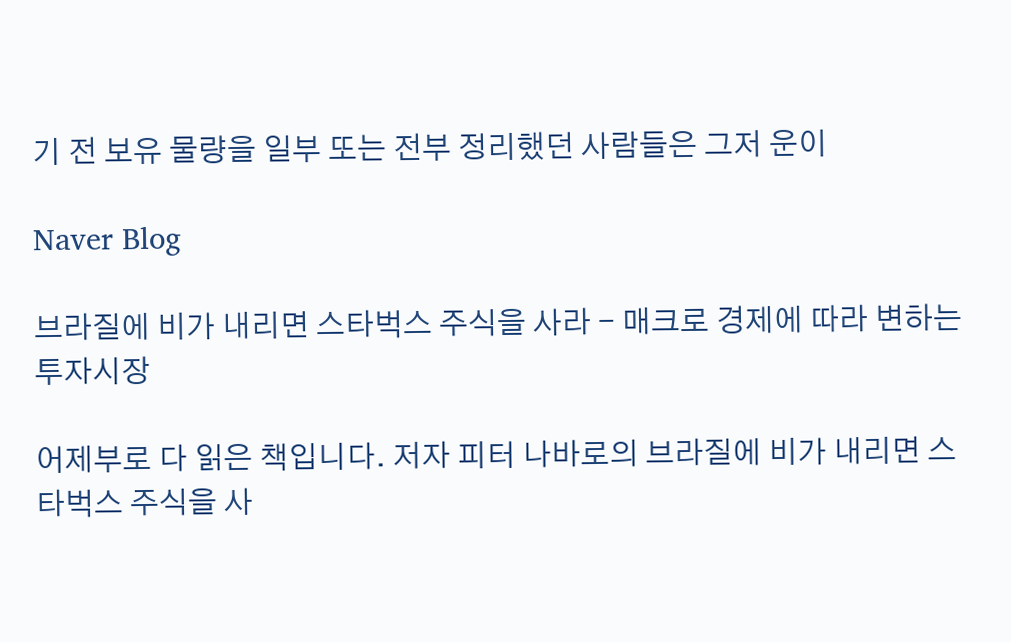기 전 보유 물량을 일부 또는 전부 정리했던 사람들은 그저 운이

Naver Blog

브라질에 비가 내리면 스타벅스 주식을 사라 - 매크로 경제에 따라 변하는 투자시장

어제부로 다 읽은 책입니다. 저자 피터 나바로의 브라질에 비가 내리면 스타벅스 주식을 사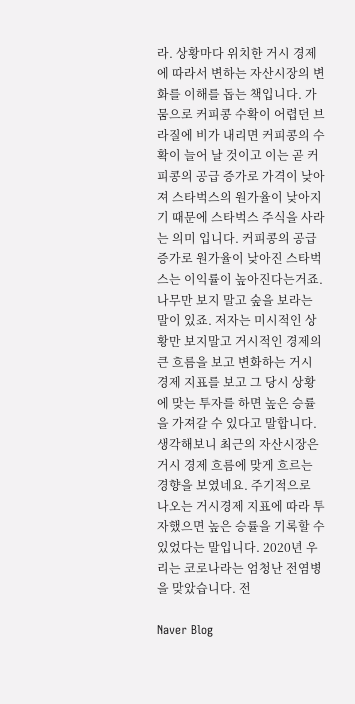라. 상황마다 위치한 거시 경제에 따라서 변하는 자산시장의 변화를 이해를 돕는 책입니다. 가뭄으로 커피콩 수확이 어렵던 브라질에 비가 내리면 커피콩의 수확이 늘어 날 것이고 이는 곧 커피콩의 공급 증가로 가격이 낮아져 스타벅스의 원가율이 낮아지기 때문에 스타벅스 주식을 사라는 의미 입니다. 커피콩의 공급증가로 원가율이 낮아진 스타벅스는 이익률이 높아진다는거죠. 나무만 보지 말고 숲을 보라는 말이 있죠. 저자는 미시적인 상황만 보지말고 거시적인 경제의 큰 흐름을 보고 변화하는 거시 경제 지표를 보고 그 당시 상황에 맞는 투자를 하면 높은 승률을 가져갈 수 있다고 말합니다. 생각해보니 최근의 자산시장은 거시 경제 흐름에 맞게 흐르는 경향을 보였네요. 주기적으로 나오는 거시경제 지표에 따라 투자했으면 높은 승률을 기록할 수 있었다는 말입니다. 2020년 우리는 코로나라는 엄청난 전염병을 맞았습니다. 전

Naver Blog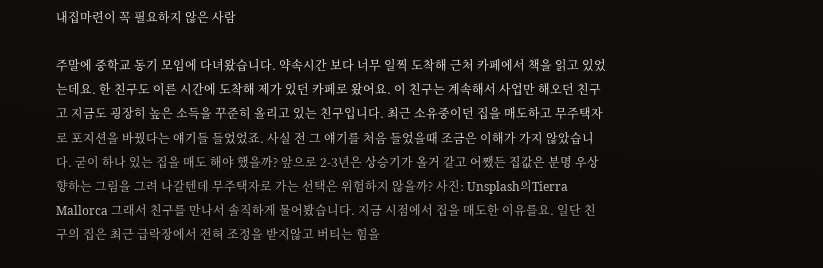내집마련이 꼭 필요하지 않은 사람

주말에 중학교 동기 모임에 다녀왔습니다. 약속시간 보다 너무 일찍 도착해 근처 카페에서 책을 읽고 있었는데요. 한 친구도 이른 시간에 도착해 제가 있던 카페로 왔어요. 이 친구는 계속해서 사업만 해오던 친구고 지금도 굉장히 높은 소득을 꾸준히 올리고 있는 친구입니다. 최근 소유중이던 집을 매도하고 무주택자로 포지션을 바꿨다는 얘기들 들었었죠. 사실 전 그 얘기를 처음 들었을때 조금은 이해가 가지 않았습니다. 굳이 하나 있는 집을 매도 해야 했을까? 앞으로 2-3년은 상승기가 올거 같고 어쨌든 집값은 분명 우상향하는 그림을 그려 나갈텐데 무주택자로 가는 선택은 위험하지 않을까? 사진: Unsplash의Tierra Mallorca 그래서 친구를 만나서 솔직하게 물어봤습니다. 지금 시점에서 집을 매도한 이유를요. 일단 친구의 집은 최근 급락장에서 전혀 조정을 받지않고 버티는 힘을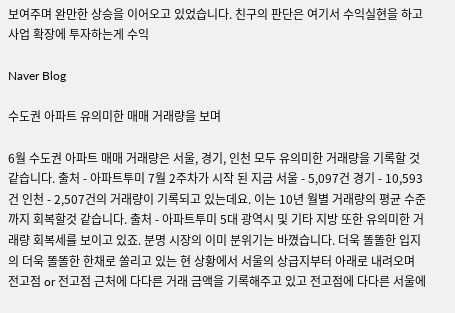보여주며 완만한 상승을 이어오고 있었습니다. 친구의 판단은 여기서 수익실현을 하고 사업 확장에 투자하는게 수익

Naver Blog

수도권 아파트 유의미한 매매 거래량을 보며

6월 수도권 아파트 매매 거래량은 서울, 경기, 인천 모두 유의미한 거래량을 기록할 것 같습니다. 출처 - 아파트투미 7월 2주차가 시작 된 지금 서울 - 5,097건 경기 - 10,593건 인천 - 2,507건의 거래량이 기록되고 있는데요. 이는 10년 월별 거래량의 평균 수준까지 회복할것 같습니다. 출처 - 아파트투미 5대 광역시 및 기타 지방 또한 유의미한 거래량 회복세를 보이고 있죠. 분명 시장의 이미 분위기는 바꼈습니다. 더욱 똘똘한 입지의 더욱 똘똘한 한채로 쏠리고 있는 현 상황에서 서울의 상급지부터 아래로 내려오며 전고점 or 전고점 근처에 다다른 거래 금액을 기록해주고 있고 전고점에 다다른 서울에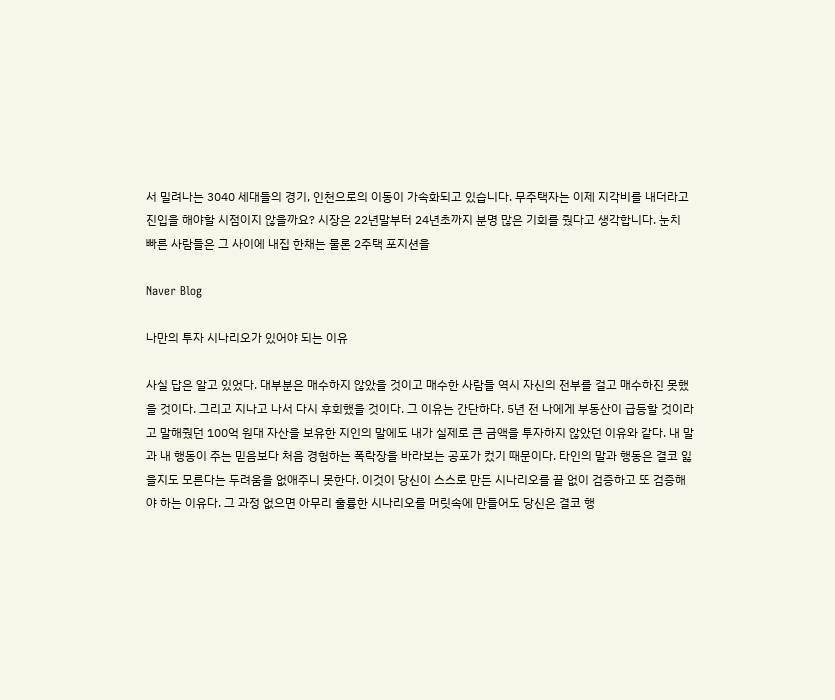서 밀려나는 3040 세대들의 경기, 인천으로의 이동이 가속화되고 있습니다. 무주택자는 이제 지각비를 내더라고 진입을 해야할 시점이지 않을까요? 시장은 22년말부터 24년초까지 분명 많은 기회를 줬다고 생각합니다. 눈치 빠른 사람들은 그 사이에 내집 한채는 물론 2주택 포지션을

Naver Blog

나만의 투자 시나리오가 있어야 되는 이유

사실 답은 알고 있었다. 대부분은 매수하지 않았을 것이고 매수한 사람들 역시 자신의 전부를 걸고 매수하진 못했을 것이다. 그리고 지나고 나서 다시 후회했을 것이다. 그 이유는 간단하다. 5년 전 나에게 부동산이 급등할 것이라고 말해줬던 100억 원대 자산을 보유한 지인의 말에도 내가 실제로 큰 금액을 투자하지 않았던 이유와 같다. 내 말과 내 행동이 주는 믿음보다 처음 경험하는 폭락장을 바라보는 공포가 컸기 때문이다. 타인의 말과 행동은 결코 잃을지도 모른다는 두려움을 없애주니 못한다. 이것이 당신이 스스로 만든 시나리오를 끝 없이 검증하고 또 검증해야 하는 이유다. 그 과정 없으면 아무리 훌륭한 시나리오를 머릿속에 만들어도 당신은 결코 행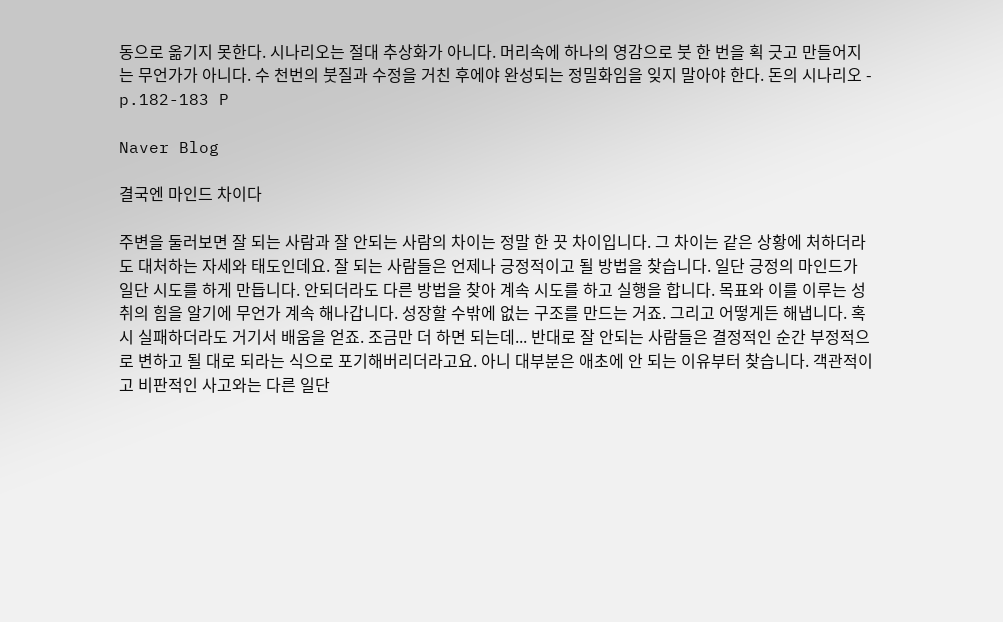동으로 옮기지 못한다. 시나리오는 절대 추상화가 아니다. 머리속에 하나의 영감으로 붓 한 번을 획 긋고 만들어지는 무언가가 아니다. 수 천번의 붓질과 수정을 거친 후에야 완성되는 정밀화임을 잊지 말아야 한다. 돈의 시나리오 - p.182-183 P

Naver Blog

결국엔 마인드 차이다

주변을 둘러보면 잘 되는 사람과 잘 안되는 사람의 차이는 정말 한 끗 차이입니다. 그 차이는 같은 상황에 처하더라도 대처하는 자세와 태도인데요. 잘 되는 사람들은 언제나 긍정적이고 될 방법을 찾습니다. 일단 긍정의 마인드가 일단 시도를 하게 만듭니다. 안되더라도 다른 방법을 찾아 계속 시도를 하고 실행을 합니다. 목표와 이를 이루는 성취의 힘을 알기에 무언가 계속 해나갑니다. 성장할 수밖에 없는 구조를 만드는 거죠. 그리고 어떻게든 해냅니다. 혹시 실패하더라도 거기서 배움을 얻죠. 조금만 더 하면 되는데... 반대로 잘 안되는 사람들은 결정적인 순간 부정적으로 변하고 될 대로 되라는 식으로 포기해버리더라고요. 아니 대부분은 애초에 안 되는 이유부터 찾습니다. 객관적이고 비판적인 사고와는 다른 일단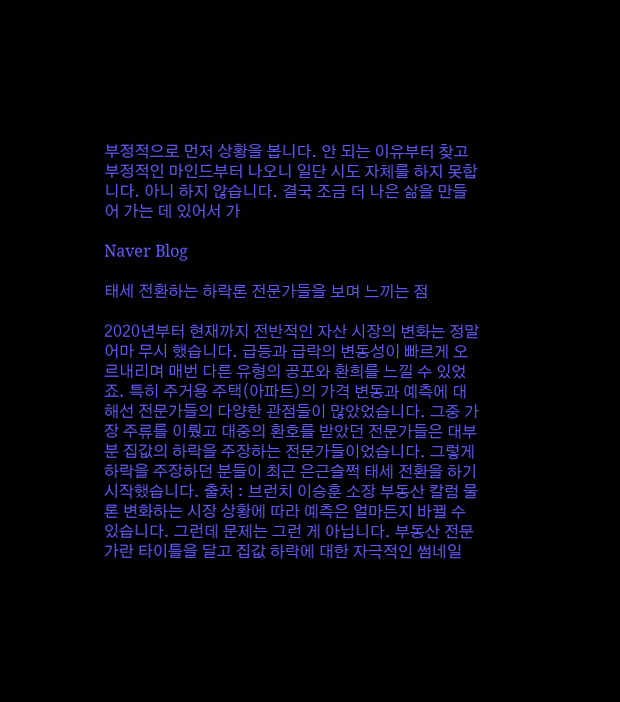부정적으로 먼저 상황을 봅니다. 안 되는 이유부터 찾고 부정적인 마인드부터 나오니 일단 시도 자체를 하지 못합니다. 아니 하지 않습니다. 결국 조금 더 나은 삶을 만들어 가는 데 있어서 가

Naver Blog

태세 전환하는 하락론 전문가들을 보며 느끼는 점

2020년부터 현재까지 전반적인 자산 시장의 변화는 정말 어마 무시 했습니다. 급등과 급락의 변동성이 빠르게 오르내리며 매번 다른 유형의 공포와 환희를 느낄 수 있었죠. 특히 주거용 주택(아파트)의 가격 변동과 예측에 대해선 전문가들의 다양한 관점들이 많았었습니다. 그중 가장 주류를 이뤘고 대중의 환호를 받았던 전문가들은 대부분 집값의 하락을 주장하는 전문가들이었습니다. 그렇게 하락을 주장하던 분들이 최근 은근슬쩍 태세 전환을 하기 시작했습니다. 출처 : 브런치 이승훈 소장 부동산 칼럼 물론 변화하는 시장 상황에 따라 예측은 얼마든지 바뀔 수 있습니다. 그런데 문제는 그런 게 아닙니다. 부동산 전문가란 타이틀을 달고 집값 하락에 대한 자극적인 썸네일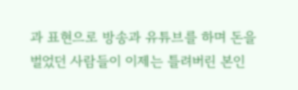과 표현으로 방송과 유튜브를 하며 돈을 벌었던 사람들이 이제는 틀려버린 본인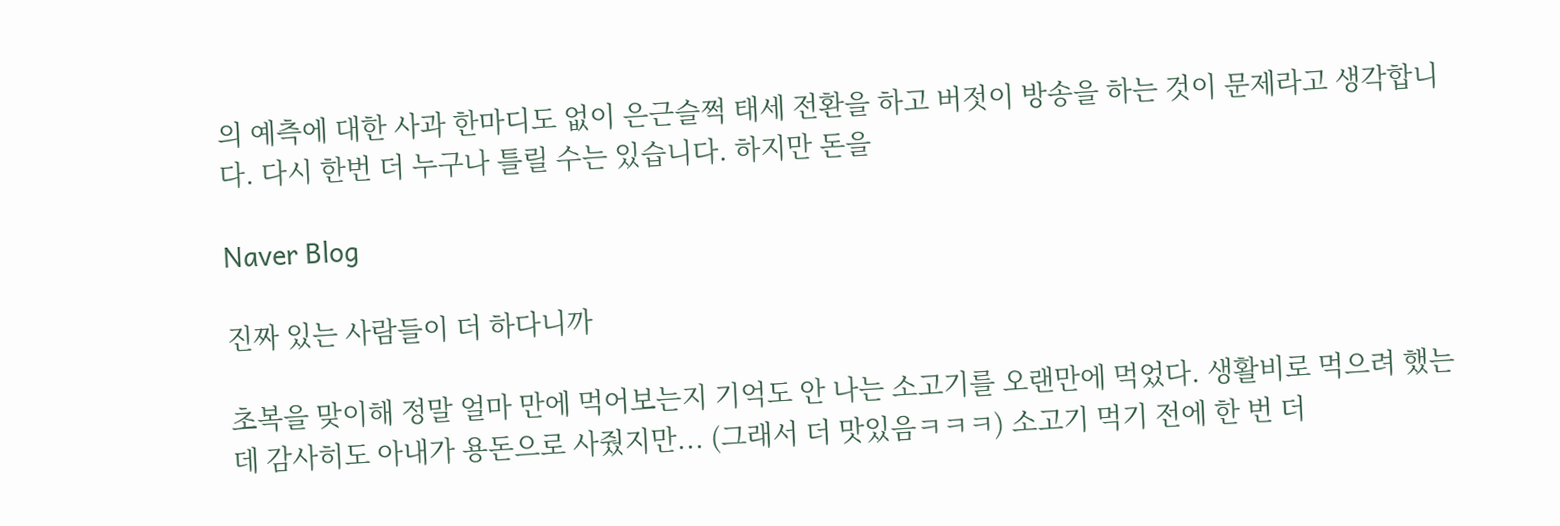의 예측에 대한 사과 한마디도 없이 은근슬쩍 태세 전환을 하고 버젓이 방송을 하는 것이 문제라고 생각합니다. 다시 한번 더 누구나 틀릴 수는 있습니다. 하지만 돈을

Naver Blog

진짜 있는 사람들이 더 하다니까

초복을 맞이해 정말 얼마 만에 먹어보는지 기억도 안 나는 소고기를 오랜만에 먹었다. 생활비로 먹으려 했는데 감사히도 아내가 용돈으로 사줬지만... (그래서 더 맛있음ㅋㅋㅋ) 소고기 먹기 전에 한 번 더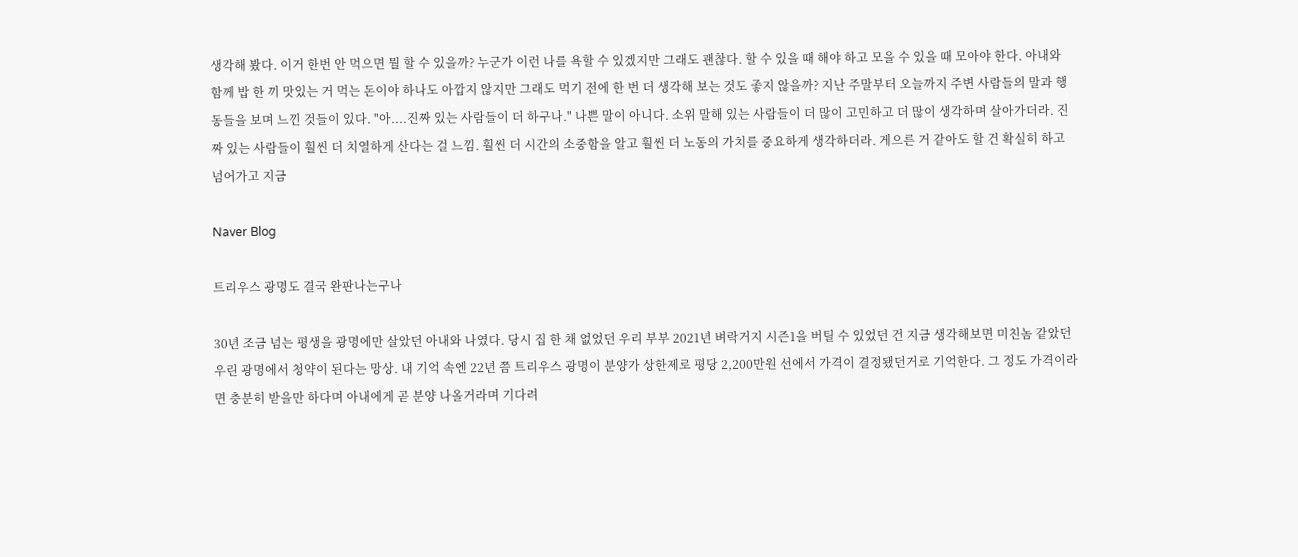생각해 봤다. 이거 한번 안 먹으면 뭘 할 수 있을까? 누군가 이런 나를 욕할 수 있겠지만 그래도 괜찮다. 할 수 있을 때 해야 하고 모을 수 있을 때 모아야 한다. 아내와 함께 밥 한 끼 맛있는 거 먹는 돈이야 하나도 아깝지 않지만 그래도 먹기 전에 한 번 더 생각해 보는 것도 좋지 않을까? 지난 주말부터 오늘까지 주변 사람들의 말과 행동들을 보며 느낀 것들이 있다. "아....진짜 있는 사람들이 더 하구나." 나쁜 말이 아니다. 소위 말해 있는 사람들이 더 많이 고민하고 더 많이 생각하며 살아가더라. 진짜 있는 사람들이 훨씬 더 치열하게 산다는 걸 느낌. 훨씬 더 시간의 소중함을 알고 훨씬 더 노동의 가치를 중요하게 생각하더라. 게으른 거 같아도 할 건 확실히 하고 넘어가고 지금

Naver Blog

트리우스 광명도 결국 완판나는구나

30년 조금 넘는 평생을 광명에만 살았던 아내와 나였다. 당시 집 한 채 없었던 우리 부부 2021년 벼락거지 시즌1을 버틸 수 있었던 건 지금 생각해보면 미친놈 같았던 우린 광명에서 청약이 된다는 망상. 내 기억 속엔 22년 쯤 트리우스 광명이 분양가 상한제로 평당 2,200만원 선에서 가격이 결정됐던거로 기억한다. 그 정도 가격이라면 충분히 받을만 하다며 아내에게 곧 분양 나올거라며 기다려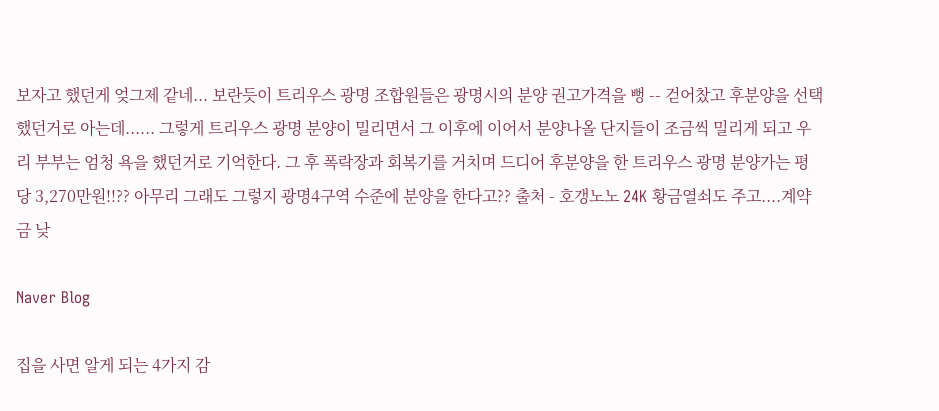보자고 했던게 엊그제 같네... 보란듯이 트리우스 광명 조합원들은 광명시의 분양 권고가격을 뻥 -- 걷어찼고 후분양을 선택했던거로 아는데...... 그렇게 트리우스 광명 분양이 밀리면서 그 이후에 이어서 분양나올 단지들이 조금씩 밀리게 되고 우리 부부는 엄청 욕을 했던거로 기억한다. 그 후 폭락장과 회복기를 거치며 드디어 후분양을 한 트리우스 광명 분양가는 평당 3,270만원!!?? 아무리 그래도 그렇지 광명4구역 수준에 분양을 한다고?? 출처 - 호갱노노 24K 황금열쇠도 주고....계약금 낮

Naver Blog

집을 사면 알게 되는 4가지 감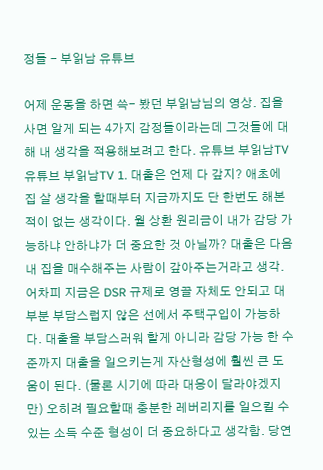정들 - 부읽남 유튜브

어제 운동을 하면 쓱- 봤던 부읽남님의 영상. 집을 사면 알게 되는 4가지 감정들이라는데 그것들에 대해 내 생각을 적용해보려고 한다. 유튜브 부읽남TV 유튜브 부읽남TV 1. 대출은 언제 다 갚지? 애초에 집 살 생각을 할때부터 지금까지도 단 한번도 해본적이 없는 생각이다. 월 상환 원리금이 내가 감당 가능하냐 안하냐가 더 중요한 것 아닐까? 대출은 다음 내 집을 매수해주는 사람이 갚아주는거라고 생각. 어차피 지금은 DSR 규제로 영끌 자체도 안되고 대부분 부담스럽지 않은 선에서 주택구입이 가능하다. 대출을 부담스러워 할게 아니라 감당 가능 한 수준까지 대출을 일으키는게 자산형성에 훨씬 큰 도움이 된다. (물론 시기에 따라 대응이 달라야겠지만) 오히려 필요할때 충분한 레버리지를 일으킬 수 있는 소득 수준 형성이 더 중요하다고 생각함. 당연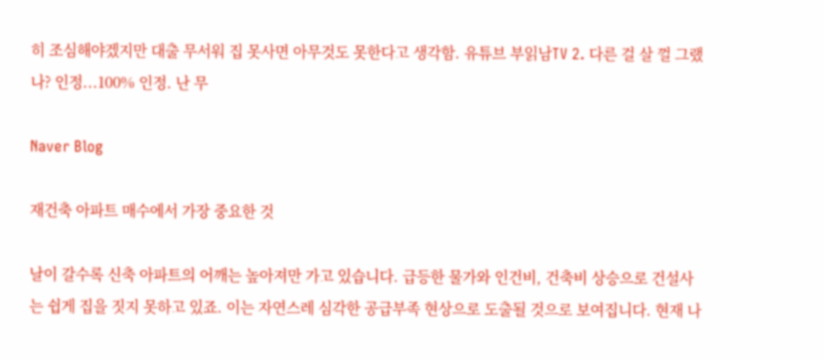히 조심해야겠지만 대출 무서워 집 못사면 아무것도 못한다고 생각함. 유튜브 부읽남TV 2. 다른 걸 살 껄 그랬나? 인정...100% 인정. 난 무

Naver Blog

재건축 아파트 매수에서 가장 중요한 것

날이 갈수록 신축 아파트의 어깨는 높아져만 가고 있습니다. 급등한 물가와 인건비, 건축비 상승으로 건설사는 쉽게 집을 짓지 못하고 있죠. 이는 자연스레 심각한 공급부족 현상으로 도출될 것으로 보여집니다. 현재 나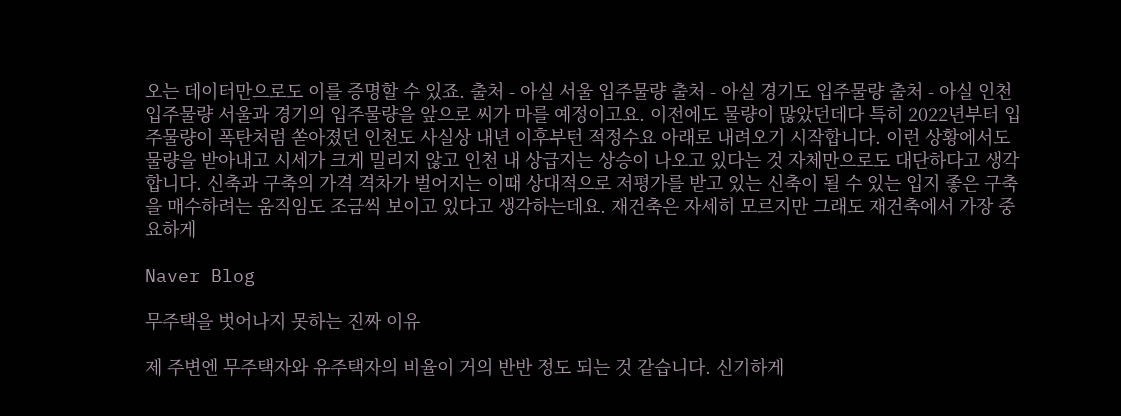오는 데이터만으로도 이를 증명할 수 있죠. 출처 - 아실 서울 입주물량 출처 - 아실 경기도 입주물량 출처 - 아실 인천 입주물량 서울과 경기의 입주물량을 앞으로 씨가 마를 예정이고요. 이전에도 물량이 많았던데다 특히 2022년부터 입주물량이 폭탄처럼 쏟아졌던 인천도 사실상 내년 이후부턴 적정수요 아래로 내려오기 시작합니다. 이런 상황에서도 물량을 받아내고 시세가 크게 밀리지 않고 인천 내 상급지는 상승이 나오고 있다는 것 자체만으로도 대단하다고 생각합니다. 신축과 구축의 가격 격차가 벌어지는 이때 상대적으로 저평가를 받고 있는 신축이 될 수 있는 입지 좋은 구축을 매수하려는 움직임도 조금씩 보이고 있다고 생각하는데요. 재건축은 자세히 모르지만 그래도 재건축에서 가장 중요하게

Naver Blog

무주택을 벗어나지 못하는 진짜 이유

제 주변엔 무주택자와 유주택자의 비율이 거의 반반 정도 되는 것 같습니다. 신기하게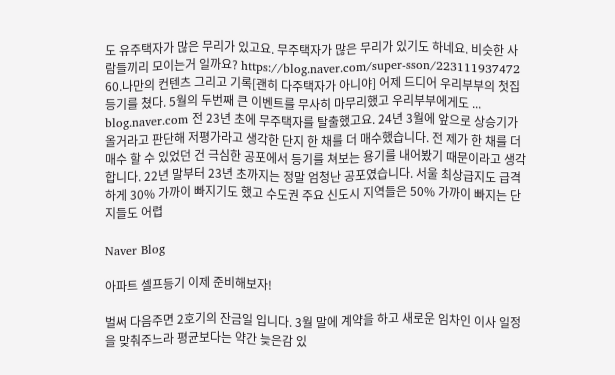도 유주택자가 많은 무리가 있고요. 무주택자가 많은 무리가 있기도 하네요. 비슷한 사람들끼리 모이는거 일까요? https://blog.naver.com/super-sson/223111937472 60.나만의 컨텐츠 그리고 기록[괜히 다주택자가 아니야] 어제 드디어 우리부부의 첫집 등기를 쳤다. 5월의 두번째 큰 이벤트를 무사히 마무리했고 우리부부에게도 ... blog.naver.com 전 23년 초에 무주택자를 탈출했고요. 24년 3월에 앞으로 상승기가 올거라고 판단해 저평가라고 생각한 단지 한 채를 더 매수했습니다. 전 제가 한 채를 더 매수 할 수 있었던 건 극심한 공포에서 등기를 쳐보는 용기를 내어봤기 때문이라고 생각합니다. 22년 말부터 23년 초까지는 정말 엄청난 공포였습니다. 서울 최상급지도 급격하게 30% 가까이 빠지기도 했고 수도권 주요 신도시 지역들은 50% 가까이 빠지는 단지들도 어렵

Naver Blog

아파트 셀프등기 이제 준비해보자!

벌써 다음주면 2호기의 잔금일 입니다. 3월 말에 계약을 하고 새로운 임차인 이사 일정을 맞춰주느라 평균보다는 약간 늦은감 있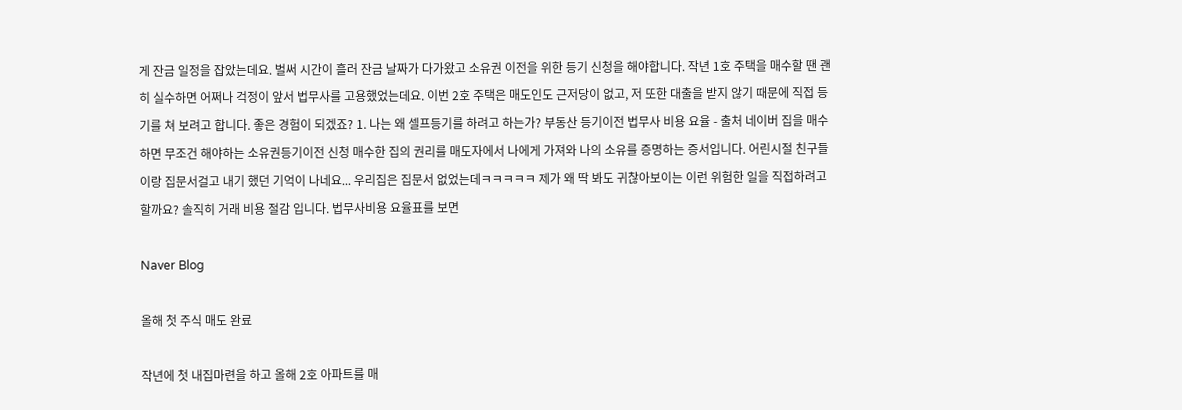게 잔금 일정을 잡았는데요. 벌써 시간이 흘러 잔금 날짜가 다가왔고 소유권 이전을 위한 등기 신청을 해야합니다. 작년 1호 주택을 매수할 땐 괜히 실수하면 어쩌나 걱정이 앞서 법무사를 고용했었는데요. 이번 2호 주택은 매도인도 근저당이 없고, 저 또한 대출을 받지 않기 때문에 직접 등기를 쳐 보려고 합니다. 좋은 경험이 되겠죠? 1. 나는 왜 셀프등기를 하려고 하는가? 부동산 등기이전 법무사 비용 요율 - 출처 네이버 집을 매수하면 무조건 해야하는 소유권등기이전 신청 매수한 집의 권리를 매도자에서 나에게 가져와 나의 소유를 증명하는 증서입니다. 어린시절 친구들이랑 집문서걸고 내기 했던 기억이 나네요... 우리집은 집문서 없었는데ㅋㅋㅋㅋㅋ 제가 왜 딱 봐도 귀찮아보이는 이런 위험한 일을 직접하려고 할까요? 솔직히 거래 비용 절감 입니다. 법무사비용 요율표를 보면

Naver Blog

올해 첫 주식 매도 완료

작년에 첫 내집마련을 하고 올해 2호 아파트를 매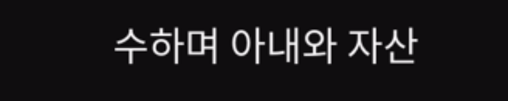수하며 아내와 자산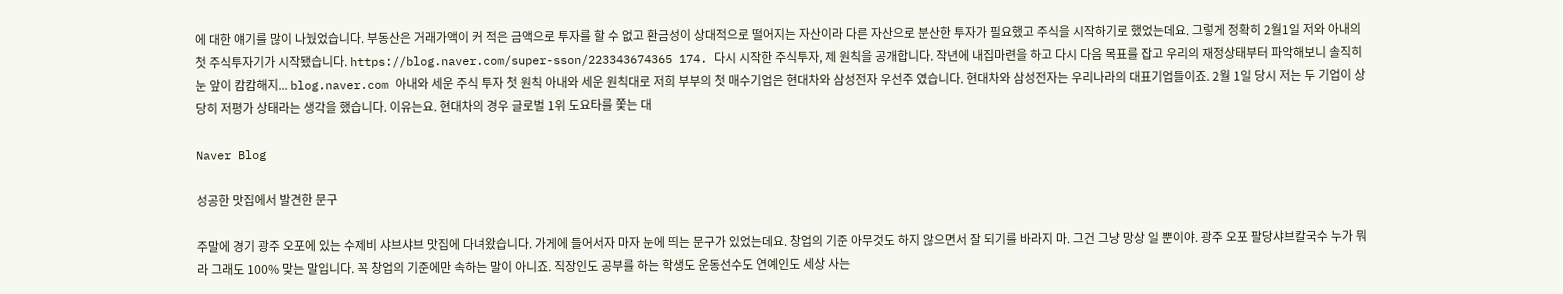에 대한 얘기를 많이 나눴었습니다. 부동산은 거래가액이 커 적은 금액으로 투자를 할 수 없고 환금성이 상대적으로 떨어지는 자산이라 다른 자산으로 분산한 투자가 필요했고 주식을 시작하기로 했었는데요. 그렇게 정확히 2월1일 저와 아내의 첫 주식투자기가 시작됐습니다. https://blog.naver.com/super-sson/223343674365 174. 다시 시작한 주식투자, 제 원칙을 공개합니다. 작년에 내집마련을 하고 다시 다음 목표를 잡고 우리의 재정상태부터 파악해보니 솔직히 눈 앞이 캄캄해지... blog.naver.com 아내와 세운 주식 투자 첫 원칙 아내와 세운 원칙대로 저희 부부의 첫 매수기업은 현대차와 삼성전자 우선주 였습니다. 현대차와 삼성전자는 우리나라의 대표기업들이죠. 2월 1일 당시 저는 두 기업이 상당히 저평가 상태라는 생각을 했습니다. 이유는요. 현대차의 경우 글로벌 1위 도요타를 쫓는 대

Naver Blog

성공한 맛집에서 발견한 문구

주말에 경기 광주 오포에 있는 수제비 샤브샤브 맛집에 다녀왔습니다. 가게에 들어서자 마자 눈에 띄는 문구가 있었는데요. 창업의 기준 아무것도 하지 않으면서 잘 되기를 바라지 마. 그건 그냥 망상 일 뿐이야. 광주 오포 팔당샤브칼국수 누가 뭐라 그래도 100% 맞는 말입니다. 꼭 창업의 기준에만 속하는 말이 아니죠. 직장인도 공부를 하는 학생도 운동선수도 연예인도 세상 사는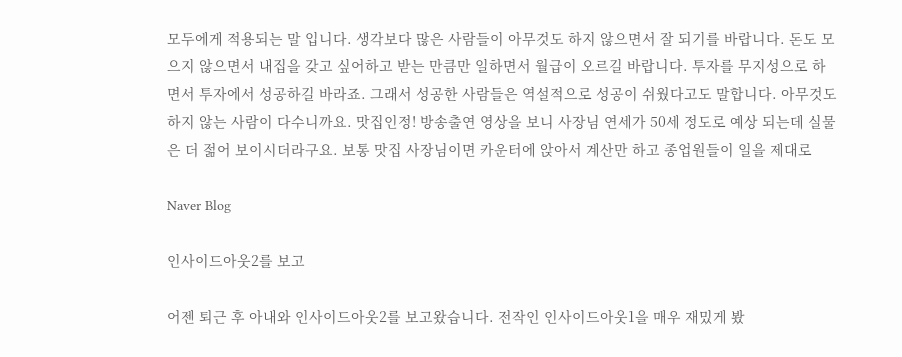모두에게 적용되는 말 입니다. 생각보다 많은 사람들이 아무것도 하지 않으면서 잘 되기를 바랍니다. 돈도 모으지 않으면서 내집을 갖고 싶어하고 받는 만큼만 일하면서 월급이 오르길 바랍니다. 투자를 무지성으로 하면서 투자에서 성공하길 바라죠. 그래서 성공한 사람들은 역설적으로 성공이 쉬웠다고도 말합니다. 아무것도 하지 않는 사람이 다수니까요. 맛집인정! 방송출연 영상을 보니 사장님 연세가 50세 정도로 예상 되는데 실물은 더 젊어 보이시더라구요. 보통 맛집 사장님이면 카운터에 앉아서 계산만 하고 종업원들이 일을 제대로

Naver Blog

인사이드아웃2를 보고

어젠 퇴근 후 아내와 인사이드아웃2를 보고왔습니다. 전작인 인사이드아웃1을 매우 재밌게 봤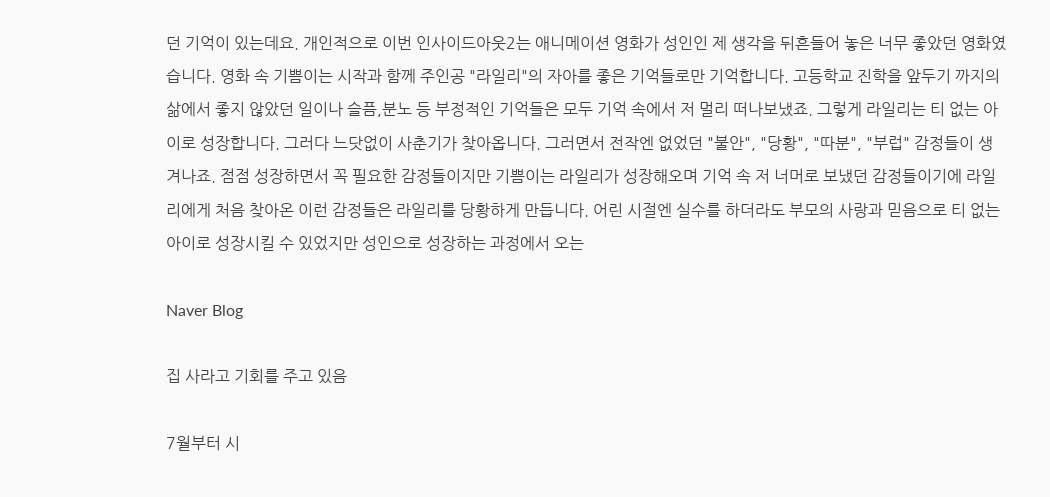던 기억이 있는데요. 개인적으로 이번 인사이드아웃2는 애니메이션 영화가 성인인 제 생각을 뒤흔들어 놓은 너무 좋았던 영화였습니다. 영화 속 기쁨이는 시작과 함께 주인공 "라일리"의 자아를 좋은 기억들로만 기억합니다. 고등학교 진학을 앞두기 까지의 삶에서 좋지 않았던 일이나 슬픔,분노 등 부정적인 기억들은 모두 기억 속에서 저 멀리 떠나보냈죠. 그렇게 라일리는 티 없는 아이로 성장합니다. 그러다 느닷없이 사춘기가 찾아옵니다. 그러면서 전작엔 없었던 "불안", "당황", "따분", "부럽" 감정들이 생겨나죠. 점점 성장하면서 꼭 필요한 감정들이지만 기쁨이는 라일리가 성장해오며 기억 속 저 너머로 보냈던 감정들이기에 라일리에게 처음 찾아온 이런 감정들은 라일리를 당황하게 만듭니다. 어린 시절엔 실수를 하더라도 부모의 사랑과 믿음으로 티 없는 아이로 성장시킬 수 있었지만 성인으로 성장하는 과정에서 오는

Naver Blog

집 사라고 기회를 주고 있음

7월부터 시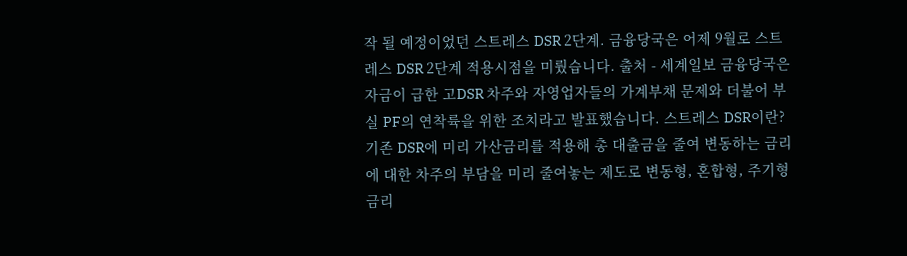작 될 예정이었던 스트레스 DSR 2단계. 금융당국은 어제 9월로 스트레스 DSR 2단계 적용시점을 미뤘습니다. 출처 - 세계일보 금융당국은 자금이 급한 고DSR 차주와 자영업자들의 가계부채 문제와 더불어 부실 PF의 연착륙을 위한 조치라고 발표했습니다. 스트레스 DSR이란? 기존 DSR에 미리 가산금리를 적용해 총 대출금을 줄여 변동하는 금리에 대한 차주의 부담을 미리 줄여놓는 제도로 변동형, 혼합형, 주기형 금리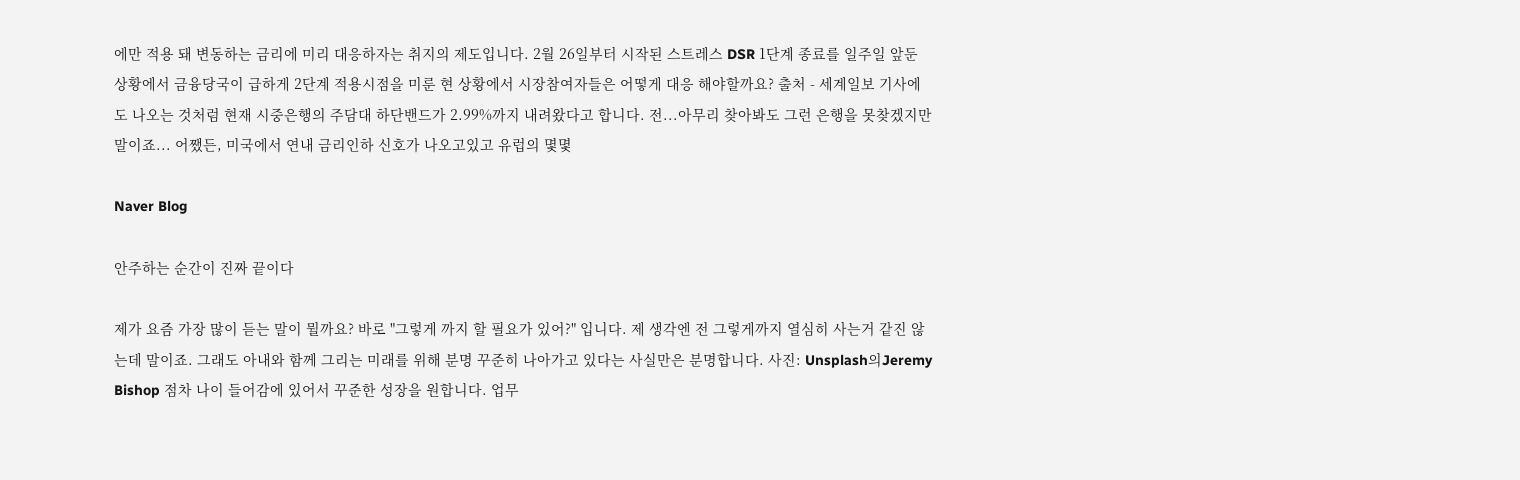에만 적용 돼 변동하는 금리에 미리 대응하자는 취지의 제도입니다. 2월 26일부터 시작된 스트레스 DSR 1단계 종료를 일주일 앞둔 상황에서 금융당국이 급하게 2단계 적용시점을 미룬 현 상황에서 시장참여자들은 어떻게 대응 해야할까요? 출처 - 세계일보 기사에도 나오는 것처럼 현재 시중은행의 주담대 하단밴드가 2.99%까지 내려왔다고 합니다. 전...아무리 찾아봐도 그런 은행을 못찾겠지만 말이죠... 어쨌든, 미국에서 연내 금리인하 신호가 나오고있고 유럽의 몇몇

Naver Blog

안주하는 순간이 진짜 끝이다

제가 요즘 가장 많이 듣는 말이 뭘까요? 바로 "그렇게 까지 할 필요가 있어?" 입니다. 제 생각엔 전 그렇게까지 열심히 사는거 같진 않는데 말이죠. 그래도 아내와 함께 그리는 미래를 위해 분명 꾸준히 나아가고 있다는 사실만은 분명합니다. 사진: Unsplash의Jeremy Bishop 점차 나이 들어감에 있어서 꾸준한 성장을 원합니다. 업무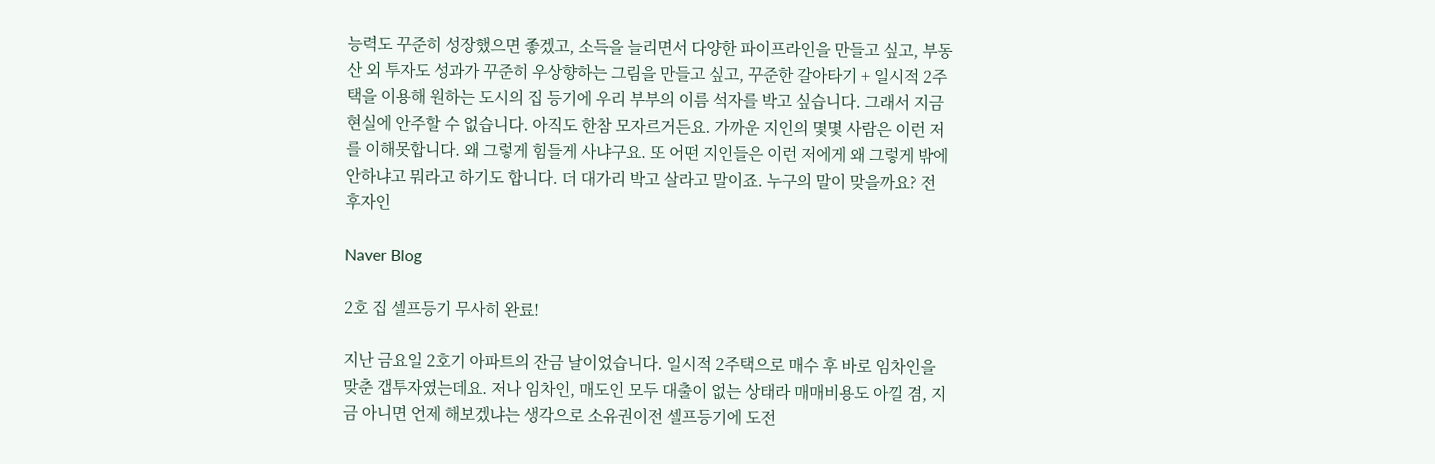능력도 꾸준히 성장했으면 좋겠고, 소득을 늘리면서 다양한 파이프라인을 만들고 싶고, 부동산 외 투자도 성과가 꾸준히 우상향하는 그림을 만들고 싶고, 꾸준한 갈아타기 + 일시적 2주택을 이용해 원하는 도시의 집 등기에 우리 부부의 이름 석자를 박고 싶습니다. 그래서 지금 현실에 안주할 수 없습니다. 아직도 한참 모자르거든요. 가까운 지인의 몇몇 사람은 이런 저를 이해못합니다. 왜 그렇게 힘들게 사냐구요. 또 어떤 지인들은 이런 저에게 왜 그렇게 밖에 안하냐고 뭐라고 하기도 합니다. 더 대가리 박고 살라고 말이죠. 누구의 말이 맞을까요? 전 후자인

Naver Blog

2호 집 셀프등기 무사히 완료!

지난 금요일 2호기 아파트의 잔금 날이었습니다. 일시적 2주택으로 매수 후 바로 임차인을 맞춘 갭투자였는데요. 저나 임차인, 매도인 모두 대출이 없는 상태라 매매비용도 아낄 겸, 지금 아니면 언제 해보겠냐는 생각으로 소유권이전 셀프등기에 도전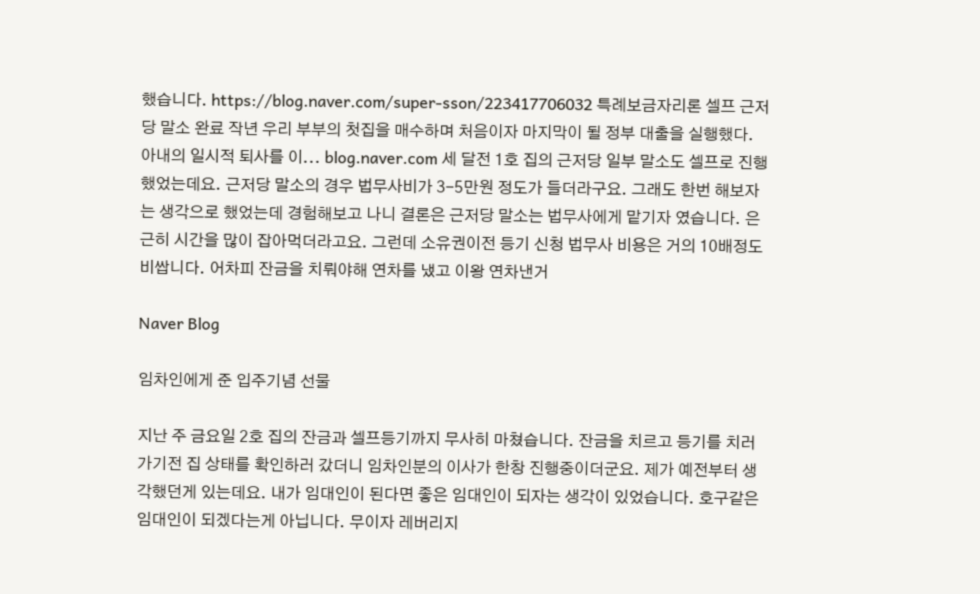했습니다. https://blog.naver.com/super-sson/223417706032 특례보금자리론 셀프 근저당 말소 완료 작년 우리 부부의 첫집을 매수하며 처음이자 마지막이 될 정부 대출을 실행했다. 아내의 일시적 퇴사를 이... blog.naver.com 세 달전 1호 집의 근저당 일부 말소도 셀프로 진행했었는데요. 근저당 말소의 경우 법무사비가 3-5만원 정도가 들더라구요. 그래도 한번 해보자는 생각으로 했었는데 경험해보고 나니 결론은 근저당 말소는 법무사에게 맡기자 였습니다. 은근히 시간을 많이 잡아먹더라고요. 그런데 소유권이전 등기 신청 법무사 비용은 거의 10배정도 비쌉니다. 어차피 잔금을 치뤄야해 연차를 냈고 이왕 연차낸거

Naver Blog

임차인에게 준 입주기념 선물

지난 주 금요일 2호 집의 잔금과 셀프등기까지 무사히 마쳤습니다. 잔금을 치르고 등기를 치러 가기전 집 상태를 확인하러 갔더니 임차인분의 이사가 한창 진행중이더군요. 제가 예전부터 생각했던게 있는데요. 내가 임대인이 된다면 좋은 임대인이 되자는 생각이 있었습니다. 호구같은 임대인이 되겠다는게 아닙니다. 무이자 레버리지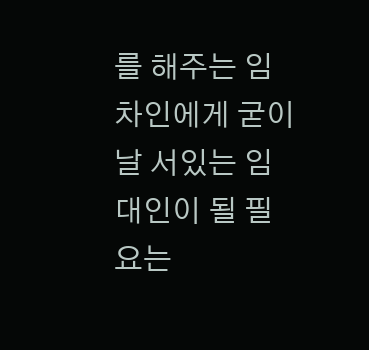를 해주는 임차인에게 굳이 날 서있는 임대인이 될 필요는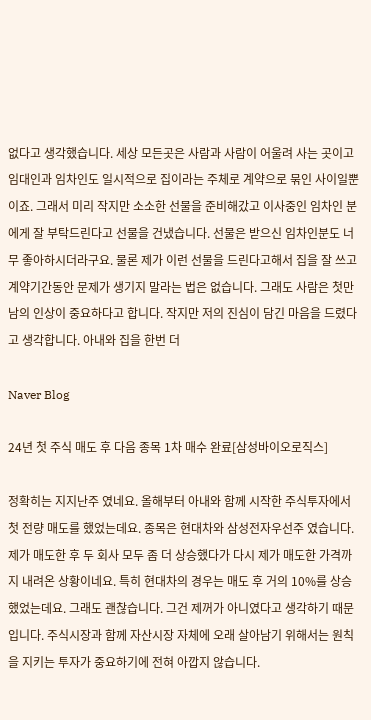없다고 생각했습니다. 세상 모든곳은 사람과 사람이 어울려 사는 곳이고 임대인과 임차인도 일시적으로 집이라는 주체로 계약으로 묶인 사이일뿐이죠. 그래서 미리 작지만 소소한 선물을 준비해갔고 이사중인 임차인 분에게 잘 부탁드린다고 선물을 건냈습니다. 선물은 받으신 임차인분도 너무 좋아하시더라구요. 물론 제가 이런 선물을 드린다고해서 집을 잘 쓰고 계약기간동안 문제가 생기지 말라는 법은 없습니다. 그래도 사람은 첫만남의 인상이 중요하다고 합니다. 작지만 저의 진심이 담긴 마음을 드렸다고 생각합니다. 아내와 집을 한번 더

Naver Blog

24년 첫 주식 매도 후 다음 종목 1차 매수 완료[삼성바이오로직스]

정확히는 지지난주 였네요. 올해부터 아내와 함께 시작한 주식투자에서 첫 전량 매도를 했었는데요. 종목은 현대차와 삼성전자우선주 였습니다. 제가 매도한 후 두 회사 모두 좀 더 상승했다가 다시 제가 매도한 가격까지 내려온 상황이네요. 특히 현대차의 경우는 매도 후 거의 10%를 상승 했었는데요. 그래도 괜찮습니다. 그건 제꺼가 아니였다고 생각하기 때문입니다. 주식시장과 함께 자산시장 자체에 오래 살아남기 위해서는 원칙을 지키는 투자가 중요하기에 전혀 아깝지 않습니다.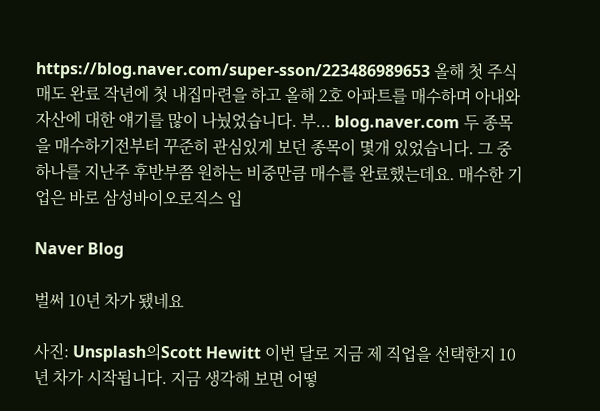https://blog.naver.com/super-sson/223486989653 올해 첫 주식 매도 완료 작년에 첫 내집마련을 하고 올해 2호 아파트를 매수하며 아내와 자산에 대한 얘기를 많이 나눴었습니다. 부... blog.naver.com 두 종목을 매수하기전부터 꾸준히 관심있게 보던 종목이 몇개 있었습니다. 그 중 하나를 지난주 후반부쯤 원하는 비중만큼 매수를 완료했는데요. 매수한 기업은 바로 삼성바이오로직스 입

Naver Blog

벌써 10년 차가 됐네요

사진: Unsplash의Scott Hewitt 이번 달로 지금 제 직업을 선택한지 10년 차가 시작됩니다. 지금 생각해 보면 어떻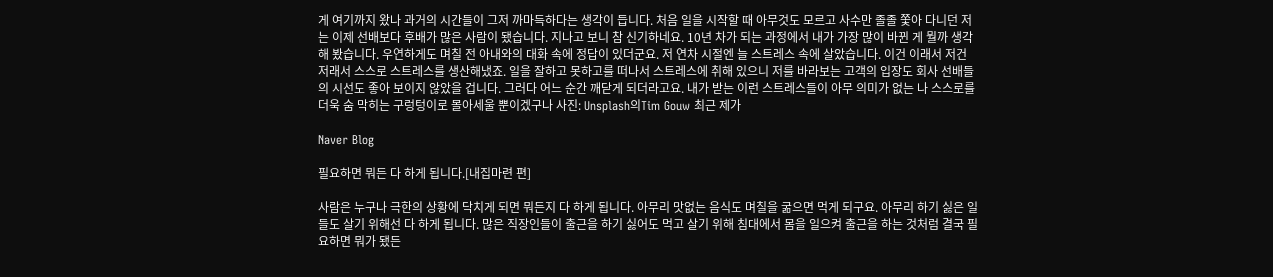게 여기까지 왔나 과거의 시간들이 그저 까마득하다는 생각이 듭니다. 처음 일을 시작할 때 아무것도 모르고 사수만 졸졸 쫓아 다니던 저는 이제 선배보다 후배가 많은 사람이 됐습니다. 지나고 보니 참 신기하네요. 10년 차가 되는 과정에서 내가 가장 많이 바뀐 게 뭘까 생각해 봤습니다. 우연하게도 며칠 전 아내와의 대화 속에 정답이 있더군요. 저 연차 시절엔 늘 스트레스 속에 살았습니다. 이건 이래서 저건 저래서 스스로 스트레스를 생산해냈죠. 일을 잘하고 못하고를 떠나서 스트레스에 취해 있으니 저를 바라보는 고객의 입장도 회사 선배들의 시선도 좋아 보이지 않았을 겁니다. 그러다 어느 순간 깨닫게 되더라고요. 내가 받는 이런 스트레스들이 아무 의미가 없는 나 스스로를 더욱 숨 막히는 구렁텅이로 몰아세울 뿐이겠구나 사진: Unsplash의Tim Gouw 최근 제가

Naver Blog

필요하면 뭐든 다 하게 됩니다.[내집마련 편]

사람은 누구나 극한의 상황에 닥치게 되면 뭐든지 다 하게 됩니다. 아무리 맛없는 음식도 며칠을 굶으면 먹게 되구요. 아무리 하기 싫은 일들도 살기 위해선 다 하게 됩니다. 많은 직장인들이 출근을 하기 싫어도 먹고 살기 위해 침대에서 몸을 일으켜 출근을 하는 것처럼 결국 필요하면 뭐가 됐든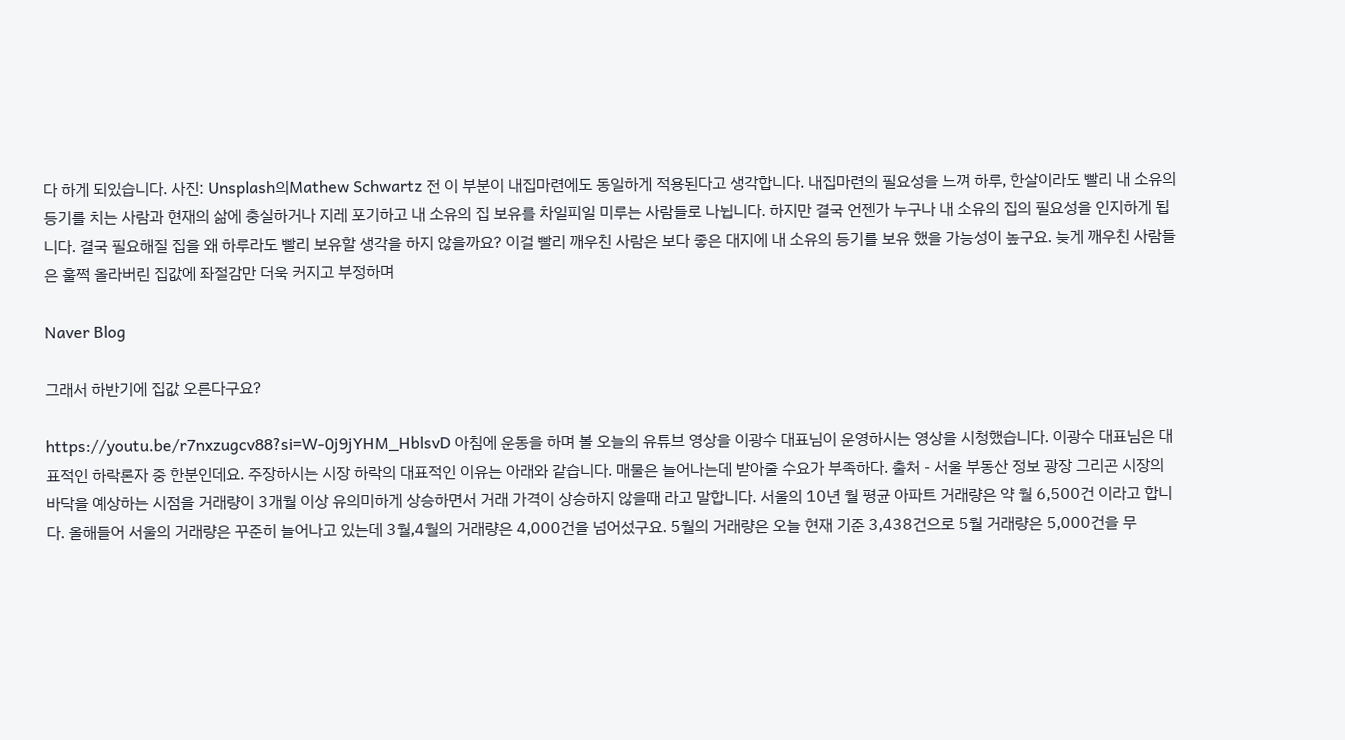다 하게 되있습니다. 사진: Unsplash의Mathew Schwartz 전 이 부분이 내집마련에도 동일하게 적용된다고 생각합니다. 내집마련의 필요성을 느껴 하루, 한살이라도 빨리 내 소유의 등기를 치는 사람과 현재의 삶에 충실하거나 지레 포기하고 내 소유의 집 보유를 차일피일 미루는 사람들로 나뉩니다. 하지만 결국 언젠가 누구나 내 소유의 집의 필요성을 인지하게 됩니다. 결국 필요해질 집을 왜 하루라도 빨리 보유할 생각을 하지 않을까요? 이걸 빨리 깨우친 사람은 보다 좋은 대지에 내 소유의 등기를 보유 했을 가능성이 높구요. 늦게 깨우친 사람들은 훌쩍 올라버린 집값에 좌절감만 더욱 커지고 부정하며

Naver Blog

그래서 하반기에 집값 오른다구요?

https://youtu.be/r7nxzugcv88?si=W-0j9jYHM_HblsvD 아침에 운동을 하며 볼 오늘의 유튜브 영상을 이광수 대표님이 운영하시는 영상을 시청했습니다. 이광수 대표님은 대표적인 하락론자 중 한분인데요. 주장하시는 시장 하락의 대표적인 이유는 아래와 같습니다. 매물은 늘어나는데 받아줄 수요가 부족하다. 출처 - 서울 부동산 정보 광장 그리곤 시장의 바닥을 예상하는 시점을 거래량이 3개월 이상 유의미하게 상승하면서 거래 가격이 상승하지 않을때 라고 말합니다. 서울의 10년 월 평균 아파트 거래량은 약 월 6,500건 이라고 합니다. 올해들어 서울의 거래량은 꾸준히 늘어나고 있는데 3월,4월의 거래량은 4,000건을 넘어섰구요. 5월의 거래량은 오늘 현재 기준 3,438건으로 5월 거래량은 5,000건을 무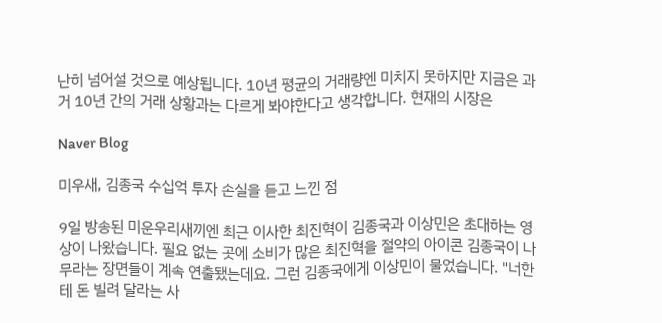난히 넘어설 것으로 예상됩니다. 10년 평균의 거래량엔 미치지 못하지만 지금은 과거 10년 간의 거래 상황과는 다르게 봐야한다고 생각합니다. 현재의 시장은

Naver Blog

미우새, 김종국 수십억 투자 손실을 듣고 느낀 점

9일 방송된 미운우리새끼엔 최근 이사한 최진혁이 김종국과 이상민은 초대하는 영상이 나왔습니다. 필요 없는 곳에 소비가 많은 최진혁을 절약의 아이콘 김종국이 나무라는 장면들이 계속 연출됐는데요. 그런 김종국에게 이상민이 물었습니다. "너한테 돈 빌려 달라는 사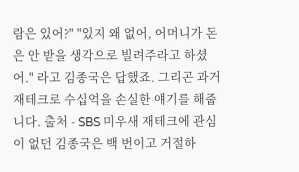람은 있어?" "있지 왜 없어, 어머니가 돈은 안 받을 생각으로 빌려주라고 하셨어." 라고 김종국은 답했죠. 그리곤 과거 재테크로 수십억을 손실한 얘기를 해줍니다. 출처 - SBS 미우새 재테크에 관심이 없던 김종국은 백 번이고 거절하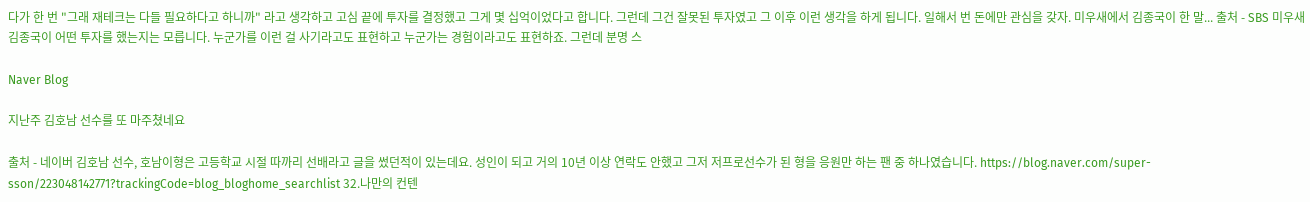다가 한 번 "그래 재테크는 다들 필요하다고 하니까" 라고 생각하고 고심 끝에 투자를 결정했고 그게 몇 십억이었다고 합니다. 그런데 그건 잘못된 투자였고 그 이후 이런 생각을 하게 됩니다. 일해서 번 돈에만 관심을 갖자. 미우새에서 김종국이 한 말... 출처 - SBS 미우새 김종국이 어떤 투자를 했는지는 모릅니다. 누군가를 이런 걸 사기라고도 표현하고 누군가는 경험이라고도 표현하죠. 그런데 분명 스

Naver Blog

지난주 김호남 선수를 또 마주쳤네요

출처 - 네이버 김호남 선수, 호남이형은 고등학교 시절 따까리 선배라고 글을 썼던적이 있는데요. 성인이 되고 거의 10년 이상 연락도 안했고 그저 저프로선수가 된 형을 응원만 하는 팬 중 하나였습니다. https://blog.naver.com/super-sson/223048142771?trackingCode=blog_bloghome_searchlist 32.나만의 컨텐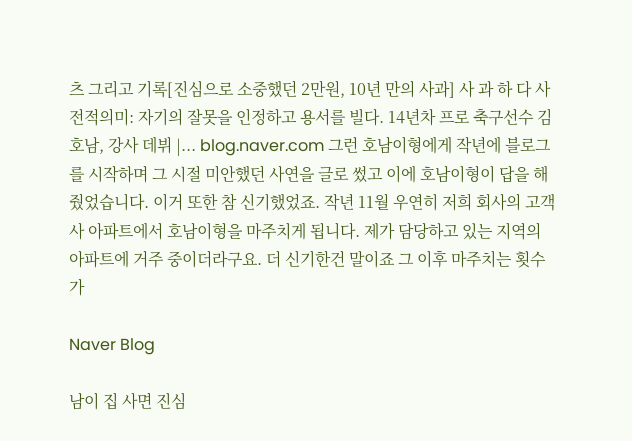츠 그리고 기록[진심으로 소중했던 2만원, 10년 만의 사과] 사 과 하 다 사전적의미: 자기의 잘못을 인정하고 용서를 빌다. 14년차 프로 축구선수 김호남, 강사 데뷔 |... blog.naver.com 그런 호남이형에게 작년에 블로그를 시작하며 그 시절 미안했던 사연을 글로 썼고 이에 호남이형이 답을 해줬었습니다. 이거 또한 참 신기했었죠. 작년 11월 우연히 저희 회사의 고객사 아파트에서 호남이형을 마주치게 됩니다. 제가 담당하고 있는 지역의 아파트에 거주 중이더라구요. 더 신기한건 말이죠 그 이후 마주치는 횟수가

Naver Blog

남이 집 사면 진심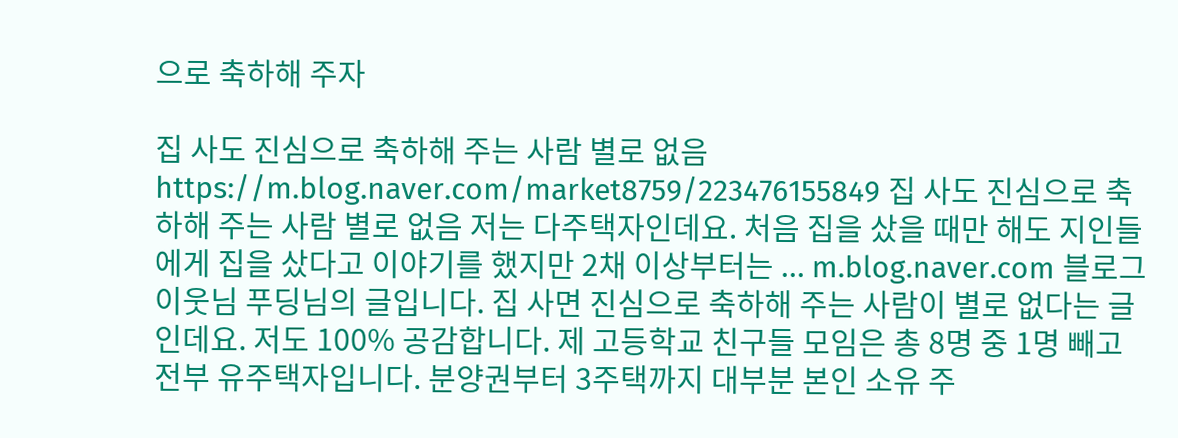으로 축하해 주자

집 사도 진심으로 축하해 주는 사람 별로 없음 https://m.blog.naver.com/market8759/223476155849 집 사도 진심으로 축하해 주는 사람 별로 없음 저는 다주택자인데요. 처음 집을 샀을 때만 해도 지인들에게 집을 샀다고 이야기를 했지만 2채 이상부터는 ... m.blog.naver.com 블로그 이웃님 푸딩님의 글입니다. 집 사면 진심으로 축하해 주는 사람이 별로 없다는 글인데요. 저도 100% 공감합니다. 제 고등학교 친구들 모임은 총 8명 중 1명 빼고 전부 유주택자입니다. 분양권부터 3주택까지 대부분 본인 소유 주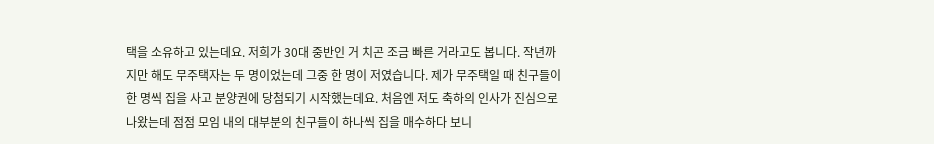택을 소유하고 있는데요. 저희가 30대 중반인 거 치곤 조금 빠른 거라고도 봅니다. 작년까지만 해도 무주택자는 두 명이었는데 그중 한 명이 저였습니다. 제가 무주택일 때 친구들이 한 명씩 집을 사고 분양권에 당첨되기 시작했는데요. 처음엔 저도 축하의 인사가 진심으로 나왔는데 점점 모임 내의 대부분의 친구들이 하나씩 집을 매수하다 보니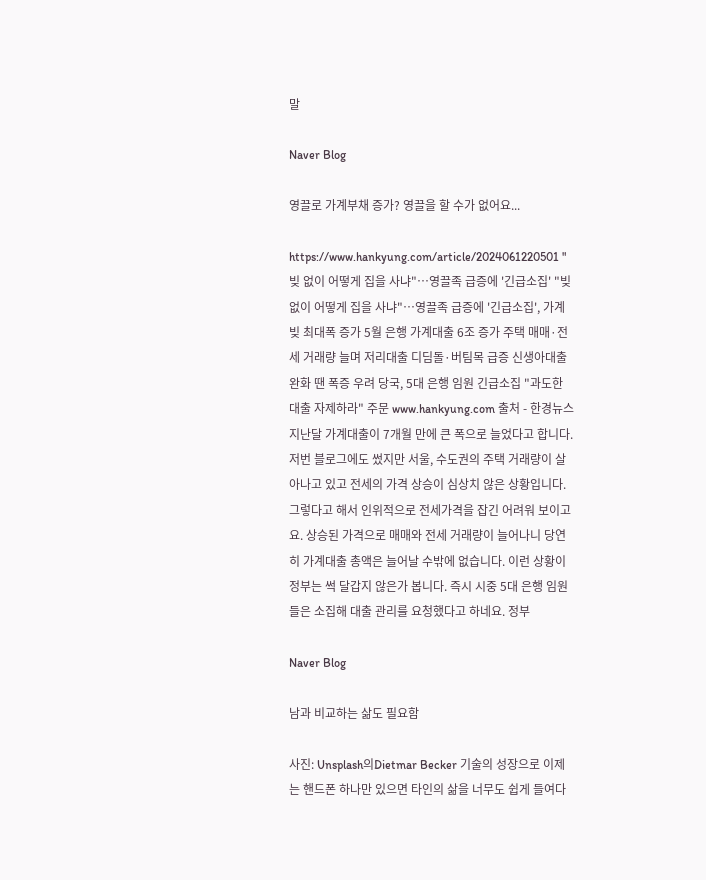말

Naver Blog

영끌로 가계부채 증가? 영끌을 할 수가 없어요...

https://www.hankyung.com/article/2024061220501 "빚 없이 어떻게 집을 사냐"…영끌족 급증에 '긴급소집' "빚 없이 어떻게 집을 사냐"…영끌족 급증에 '긴급소집', 가계빚 최대폭 증가 5월 은행 가계대출 6조 증가 주택 매매·전세 거래량 늘며 저리대출 디딤돌·버팀목 급증 신생아대출 완화 땐 폭증 우려 당국, 5대 은행 임원 긴급소집 "과도한 대출 자제하라" 주문 www.hankyung.com 출처 - 한경뉴스 지난달 가계대출이 7개월 만에 큰 폭으로 늘었다고 합니다. 저번 블로그에도 썼지만 서울, 수도권의 주택 거래량이 살아나고 있고 전세의 가격 상승이 심상치 않은 상황입니다. 그렇다고 해서 인위적으로 전세가격을 잡긴 어려워 보이고요. 상승된 가격으로 매매와 전세 거래량이 늘어나니 당연히 가계대출 총액은 늘어날 수밖에 없습니다. 이런 상황이 정부는 썩 달갑지 않은가 봅니다. 즉시 시중 5대 은행 임원들은 소집해 대출 관리를 요청했다고 하네요. 정부

Naver Blog

남과 비교하는 삶도 필요함

사진: Unsplash의Dietmar Becker 기술의 성장으로 이제는 핸드폰 하나만 있으면 타인의 삶을 너무도 쉽게 들여다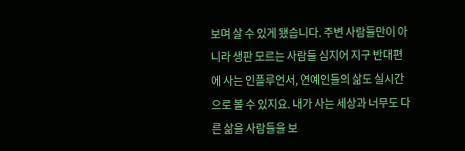보며 살 수 있게 됐습니다. 주변 사람들만이 아니라 생판 모르는 사람들 심지어 지구 반대편에 사는 인플루언서, 연예인들의 삶도 실시간으로 볼 수 있지요. 내가 사는 세상과 너무도 다른 삶을 사람들을 보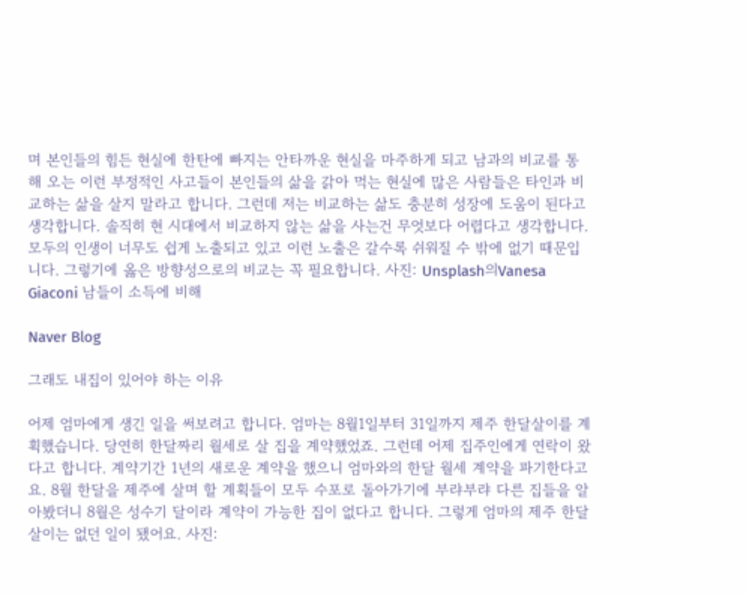며 본인들의 힘든 현실에 한탄에 빠지는 안타까운 현실을 마주하게 되고 남과의 비교를 통해 오는 이런 부정적인 사고들이 본인들의 삶을 갉아 먹는 현실에 많은 사람들은 타인과 비교하는 삶을 살지 말라고 합니다. 그런데 저는 비교하는 삶도 충분히 성장에 도움이 된다고 생각합니다. 솔직히 현 시대에서 비교하지 않는 삶을 사는건 무엇보다 어렵다고 생각합니다. 모두의 인생이 너무도 쉽게 노출되고 있고 이런 노출은 갈수록 쉬워질 수 밖에 없기 때문입니다. 그렇기에 옳은 방향성으로의 비교는 꼭 필요합니다. 사진: Unsplash의Vanesa Giaconi 남들이 소득에 비해

Naver Blog

그래도 내집이 있어야 하는 이유

어제 엄마에게 생긴 일을 써보려고 합니다. 엄마는 8월1일부터 31일까지 제주 한달살이를 계획했습니다. 당연히 한달짜리 월세로 살 집을 계약했었죠. 그런데 어제 집주인에게 연락이 왔다고 합니다. 계약기간 1년의 새로운 계약을 했으니 엄마와의 한달 월세 계약을 파기한다고요. 8월 한달을 제주에 살며 할 계획들이 모두 수포로 돌아가기에 부랴부랴 다른 집들을 알아봤더니 8월은 성수기 달이라 계약이 가능한 집이 없다고 합니다. 그렇게 엄마의 제주 한달살이는 없던 일이 됐어요. 사진: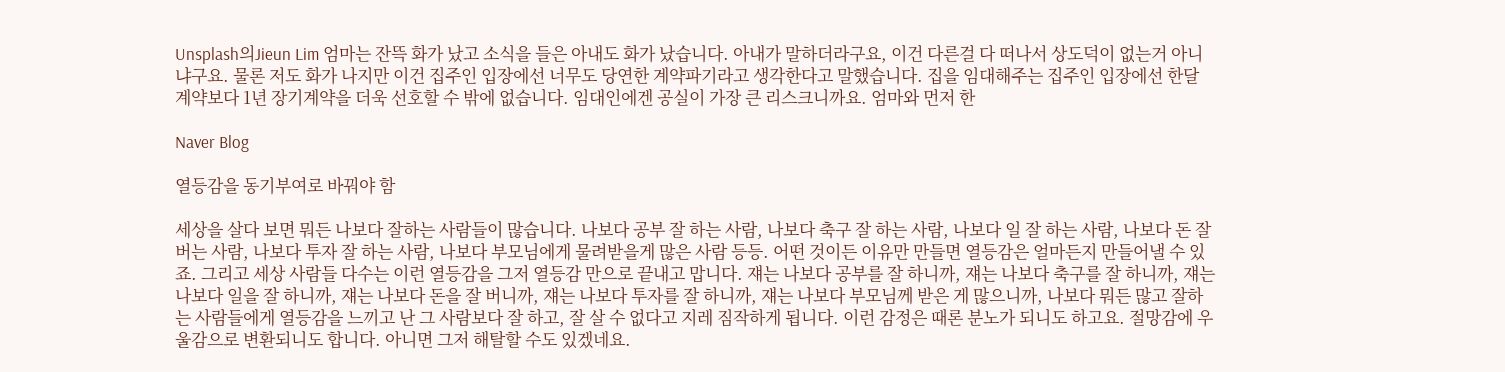Unsplash의Jieun Lim 엄마는 잔뜩 화가 났고 소식을 들은 아내도 화가 났습니다. 아내가 말하더라구요, 이건 다른걸 다 떠나서 상도덕이 없는거 아니냐구요. 물론 저도 화가 나지만 이건 집주인 입장에선 너무도 당연한 계약파기라고 생각한다고 말했습니다. 집을 임대해주는 집주인 입장에선 한달 계약보다 1년 장기계약을 더욱 선호할 수 밖에 없습니다. 임대인에겐 공실이 가장 큰 리스크니까요. 엄마와 먼저 한

Naver Blog

열등감을 동기부여로 바꿔야 함

세상을 살다 보면 뭐든 나보다 잘하는 사람들이 많습니다. 나보다 공부 잘 하는 사람, 나보다 축구 잘 하는 사람, 나보다 일 잘 하는 사람, 나보다 돈 잘 버는 사람, 나보다 투자 잘 하는 사람, 나보다 부모님에게 물려받을게 많은 사람 등등. 어떤 것이든 이유만 만들면 열등감은 얼마든지 만들어낼 수 있죠. 그리고 세상 사람들 다수는 이런 열등감을 그저 열등감 만으로 끝내고 맙니다. 쟤는 나보다 공부를 잘 하니까, 쟤는 나보다 축구를 잘 하니까, 쟤는 나보다 일을 잘 하니까, 쟤는 나보다 돈을 잘 버니까, 쟤는 나보다 투자를 잘 하니까, 쟤는 나보다 부모님께 받은 게 많으니까, 나보다 뭐든 많고 잘하는 사람들에게 열등감을 느끼고 난 그 사람보다 잘 하고, 잘 살 수 없다고 지레 짐작하게 됩니다. 이런 감정은 때론 분노가 되니도 하고요. 절망감에 우울감으로 변환되니도 합니다. 아니면 그저 해탈할 수도 있겠네요.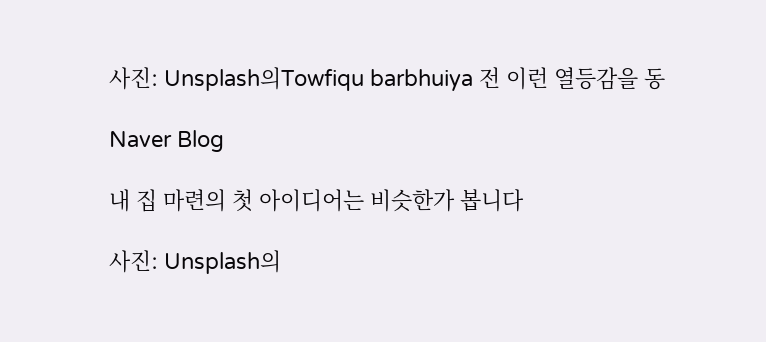사진: Unsplash의Towfiqu barbhuiya 전 이런 열등감을 동

Naver Blog

내 집 마련의 첫 아이디어는 비슷한가 봅니다

사진: Unsplash의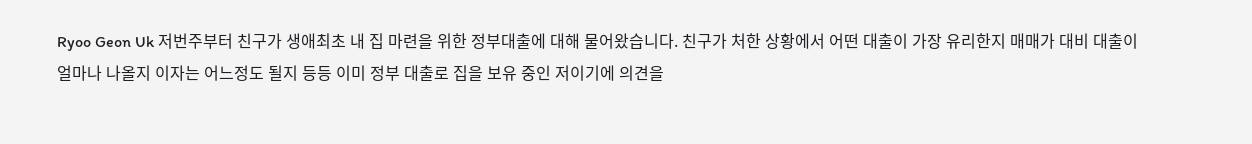Ryoo Geon Uk 저번주부터 친구가 생애최초 내 집 마련을 위한 정부대출에 대해 물어왔습니다. 친구가 처한 상황에서 어떤 대출이 가장 유리한지 매매가 대비 대출이 얼마나 나올지 이자는 어느정도 될지 등등 이미 정부 대출로 집을 보유 중인 저이기에 의견을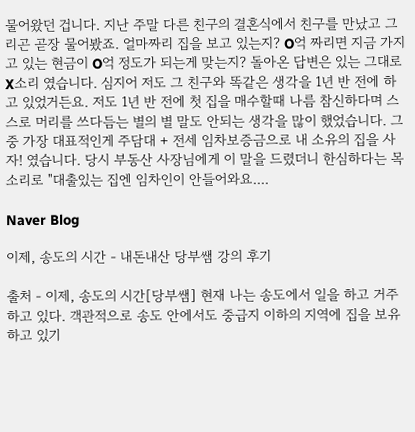물어왔던 겁니다. 지난 주말 다른 친구의 결혼식에서 친구를 만났고 그리곤 곧장 물어봤죠. 얼마짜리 집을 보고 있는지? O억 짜리면 지금 가지고 있는 현금이 O억 정도가 되는게 맞는지? 돌아온 답변은 있는 그대로 X소리 였습니다. 심지어 저도 그 친구와 똑같은 생각을 1년 반 전에 하고 있었거든요. 저도 1년 반 전에 첫 집을 매수할때 나름 참신하다며 스스로 머리를 쓰다듬는 별의 별 말도 안되는 생각을 많이 했었습니다. 그 중 가장 대표적인게 주담대 + 전세 임차보증금으로 내 소유의 집을 사자! 였습니다. 당시 부동산 사장님에게 이 말을 드렸더니 한심하다는 목소리로 "대출있는 집엔 임차인이 안들어와요....

Naver Blog

이제, 송도의 시간 - 내돈내산 당부쌤 강의 후기

출처 - 이제, 송도의 시간[당부쌤] 현재 나는 송도에서 일을 하고 거주하고 있다. 객관적으로 송도 안에서도 중급지 이하의 지역에 집을 보유하고 있기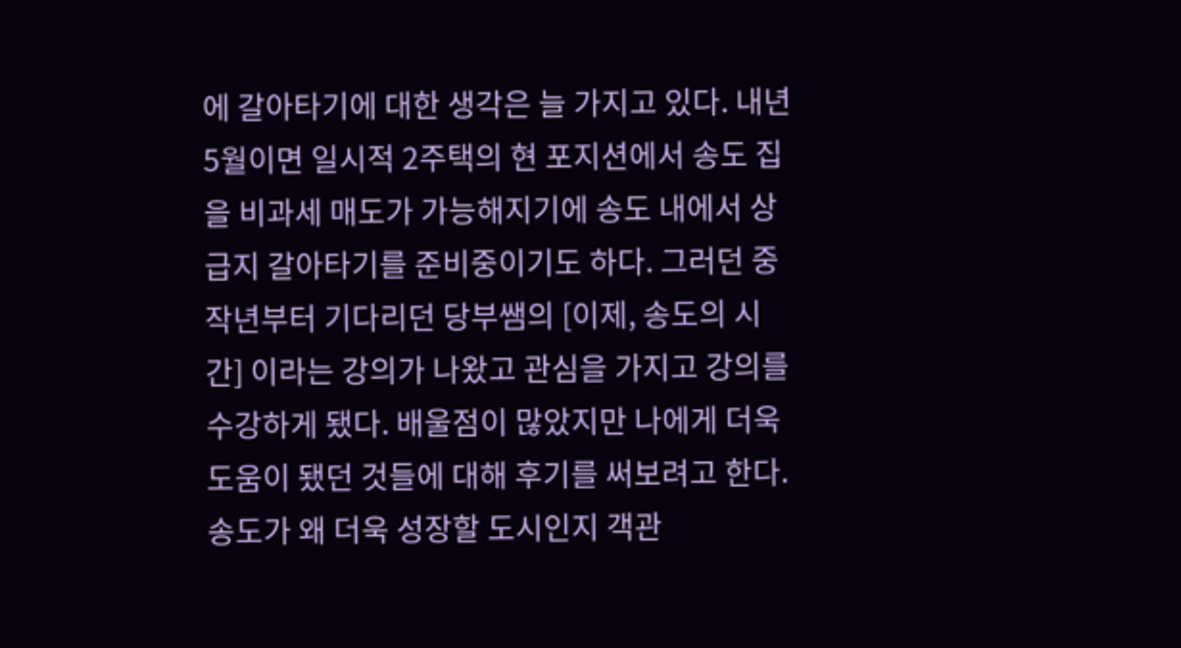에 갈아타기에 대한 생각은 늘 가지고 있다. 내년 5월이면 일시적 2주택의 현 포지션에서 송도 집을 비과세 매도가 가능해지기에 송도 내에서 상급지 갈아타기를 준비중이기도 하다. 그러던 중 작년부터 기다리던 당부쌤의 [이제, 송도의 시간] 이라는 강의가 나왔고 관심을 가지고 강의를 수강하게 됐다. 배울점이 많았지만 나에게 더욱 도움이 됐던 것들에 대해 후기를 써보려고 한다. 송도가 왜 더욱 성장할 도시인지 객관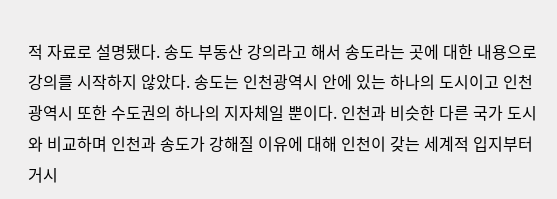적 자료로 설명됐다. 송도 부동산 강의라고 해서 송도라는 곳에 대한 내용으로 강의를 시작하지 않았다. 송도는 인천광역시 안에 있는 하나의 도시이고 인천광역시 또한 수도권의 하나의 지자체일 뿐이다. 인천과 비슷한 다른 국가 도시와 비교하며 인천과 송도가 강해질 이유에 대해 인천이 갖는 세계적 입지부터 거시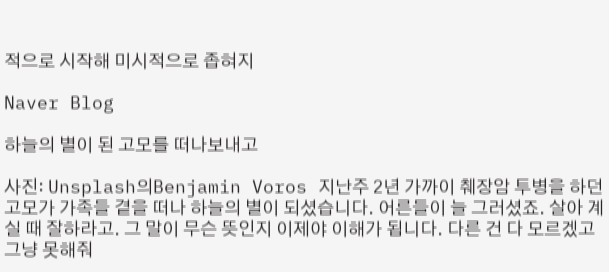적으로 시작해 미시적으로 좁혀지

Naver Blog

하늘의 별이 된 고모를 떠나보내고

사진: Unsplash의Benjamin Voros 지난주 2년 가까이 췌장암 투병을 하던 고모가 가족들 곁을 떠나 하늘의 별이 되셨습니다. 어른들이 늘 그러셨죠. 살아 계실 때 잘하라고. 그 말이 무슨 뜻인지 이제야 이해가 됩니다. 다른 건 다 모르겠고 그냥 못해줘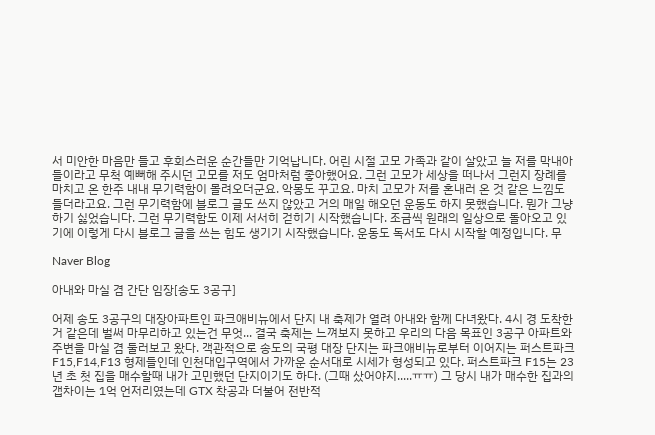서 미안한 마음만 들고 후회스러운 순간들만 기억납니다. 어린 시절 고모 가족과 같이 살았고 늘 저를 막내아들이라고 무척 예뻐해 주시던 고모를 저도 엄마처럼 좋아했어요. 그런 고모가 세상을 떠나서 그런지 장례를 마치고 온 한주 내내 무기력함이 몰려오더군요. 악몽도 꾸고요. 마치 고모가 저를 혼내러 온 것 같은 느낌도 들더라고요. 그런 무기력함에 블로그 글도 쓰지 않았고 거의 매일 해오던 운동도 하지 못했습니다. 뭔가 그냥 하기 싫었습니다. 그런 무기력함도 이제 서서히 걷히기 시작했습니다. 조금씩 원래의 일상으로 돌아오고 있기에 이렇게 다시 블로그 글을 쓰는 힘도 생기기 시작했습니다. 운동도 독서도 다시 시작할 예정입니다. 무

Naver Blog

아내와 마실 겸 간단 임장[송도 3공구]

어제 송도 3공구의 대장아파트인 파크애비뉴에서 단지 내 축제가 열려 아내와 함께 다녀왔다. 4시 경 도착한거 같은데 벌써 마무리하고 있는건 무엇... 결국 축제는 느껴보지 못하고 우리의 다음 목표인 3공구 아파트와 주변을 마실 겸 둘러보고 왔다. 객관적으로 송도의 국평 대장 단지는 파크애비뉴로부터 이어지는 퍼스트파크F15,F14,F13 형제들인데 인천대입구역에서 가까운 순서대로 시세가 형성되고 있다. 퍼스트파크 F15는 23년 초 첫 집을 매수할때 내가 고민했던 단지이기도 하다. (그때 샀어야지.....ㅠㅠ) 그 당시 내가 매수한 집과의 갭차이는 1억 언저리였는데 GTX 착공과 더불어 전반적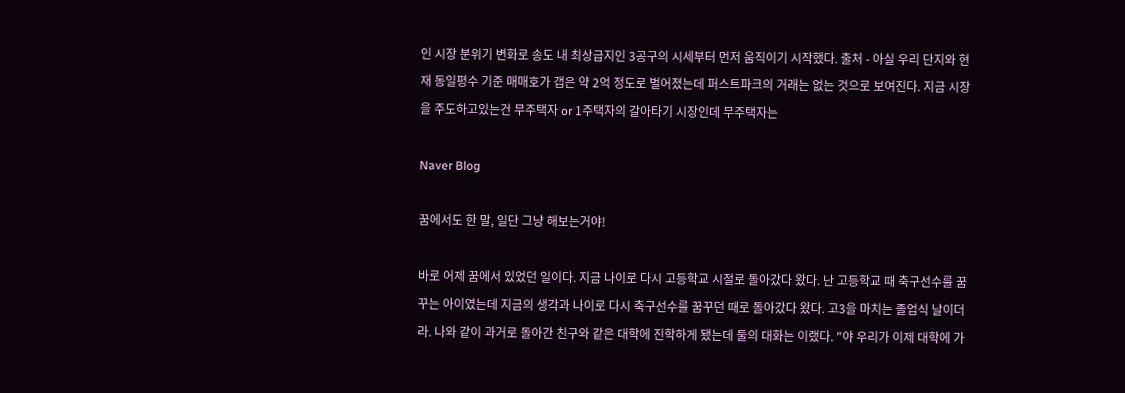인 시장 분위기 변화로 송도 내 최상급지인 3공구의 시세부터 먼저 움직이기 시작했다. 출처 - 아실 우리 단지와 현재 동일평수 기준 매매호가 갭은 약 2억 정도로 벌어졌는데 퍼스트파크의 거래는 없는 것으로 보여진다. 지금 시장을 주도하고있는건 무주택자 or 1주택자의 갈아타기 시장인데 무주택자는

Naver Blog

꿈에서도 한 말, 일단 그냥 해보는거야!

바로 어제 꿈에서 있었던 일이다. 지금 나이로 다시 고등학교 시절로 돌아갔다 왔다. 난 고등학교 때 축구선수를 꿈꾸는 아이였는데 지금의 생각과 나이로 다시 축구선수를 꿈꾸던 때로 돌아갔다 왔다. 고3을 마치는 졸업식 날이더라. 나와 같이 과거로 돌아간 친구와 같은 대학에 진학하게 됐는데 둘의 대화는 이랬다. "야 우리가 이제 대학에 가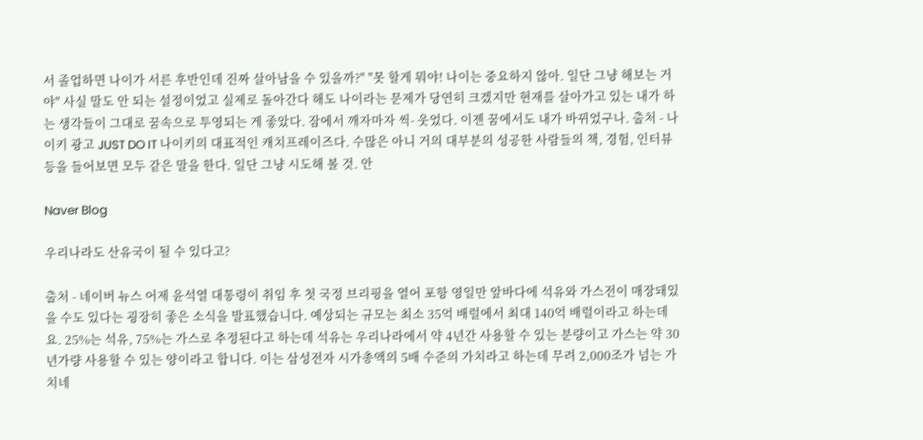서 졸업하면 나이가 서른 후반인데 진짜 살아남을 수 있을까?" "못 할게 뭐야! 나이는 중요하지 않아. 일단 그냥 해보는 거야" 사실 말도 안 되는 설정이었고 실제로 돌아간다 해도 나이라는 문제가 당연히 크겠지만 현재를 살아가고 있는 내가 하는 생각들이 그대로 꿈속으로 투영되는 게 좋았다. 잠에서 깨자마자 씩- 웃었다. 이젠 꿈에서도 내가 바뀌었구나. 출처 - 나이키 광고 JUST DO IT 나이키의 대표적인 캐치프레이즈다. 수많은 아니 거의 대부분의 성공한 사람들의 책, 경험, 인터뷰 등을 들어보면 모두 같은 말을 한다. 일단 그냥 시도해 볼 것. 안

Naver Blog

우리나라도 산유국이 될 수 있다고?

출처 - 네이버 뉴스 어제 윤석열 대통령이 취임 후 첫 국정 브리핑을 열어 포항 영일만 앞바다에 석유와 가스전이 매장돼있을 수도 있다는 굉장히 좋은 소식을 발표했습니다. 예상되는 규모는 최소 35억 배럴에서 최대 140억 배럴이라고 하는데요. 25%는 석유, 75%는 가스로 추정된다고 하는데 석유는 우리나라에서 약 4년간 사용할 수 있는 분량이고 가스는 약 30년가량 사용할 수 있는 양이라고 합니다. 이는 삼성전자 시가총액의 5배 수준의 가치라고 하는데 무려 2,000조가 넘는 가치네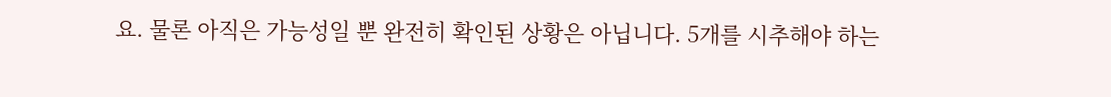요. 물론 아직은 가능성일 뿐 완전히 확인된 상황은 아닙니다. 5개를 시추해야 하는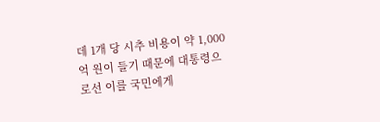데 1개 당 시추 비용이 약 1,000억 원이 들기 때문에 대통령으로선 이를 국민에게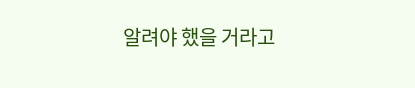알려야 했을 거라고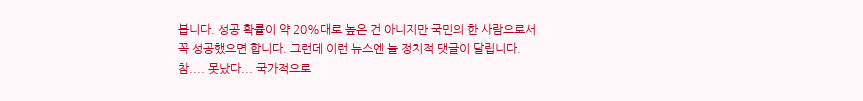봅니다. 성공 확률이 약 20%대로 높은 건 아니지만 국민의 한 사람으로서 꼭 성공했으면 합니다. 그런데 이런 뉴스엔 늘 정치적 댓글이 달립니다. 참.... 못났다... 국가적으로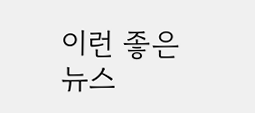이런 좋은 뉴스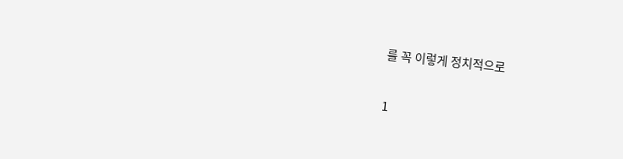를 꼭 이렇게 정치적으로

1